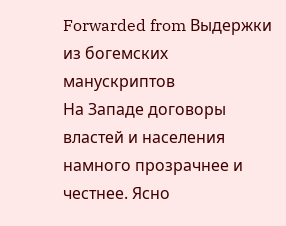Forwarded from Выдержки из богемских манускриптов
На Западе договоры властей и населения намного прозрачнее и честнее. Ясно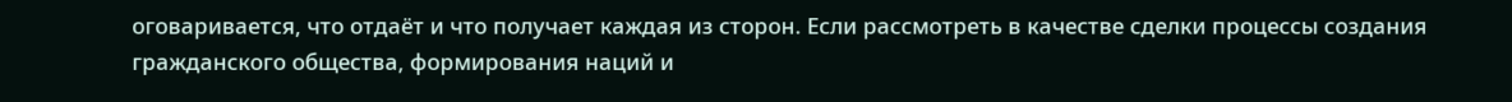оговаривается, что отдаёт и что получает каждая из сторон. Если рассмотреть в качестве сделки процессы создания гражданского общества, формирования наций и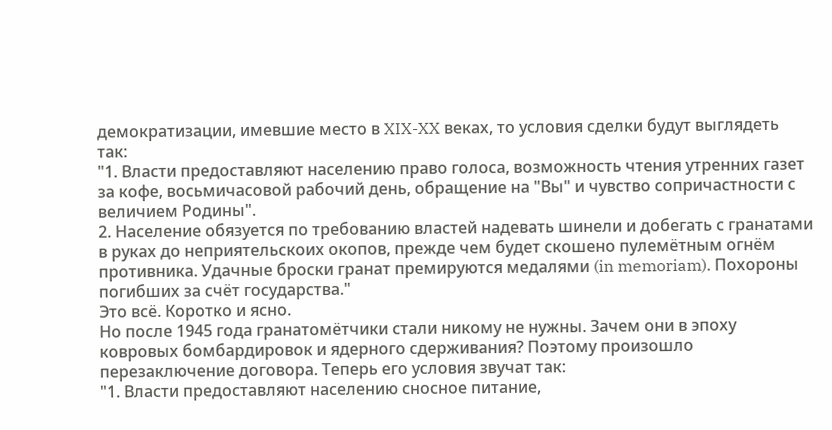демократизации, имевшие место в XIX-XX веках, то условия сделки будут выглядеть так:
"1. Власти предоставляют населению право голоса, возможность чтения утренних газет за кофе, восьмичасовой рабочий день, обращение на "Вы" и чувство сопричастности с величием Родины".
2. Население обязуется по требованию властей надевать шинели и добегать с гранатами в руках до неприятельскоих окопов, прежде чем будет скошено пулемётным огнём противника. Удачные броски гранат премируются медалями (in memoriam). Похороны погибших за счёт государства."
Это всё. Коротко и ясно.
Но после 1945 года гранатомётчики стали никому не нужны. Зачем они в эпоху ковровых бомбардировок и ядерного сдерживания? Поэтому произошло перезаключение договора. Теперь его условия звучат так:
"1. Власти предоставляют населению сносное питание,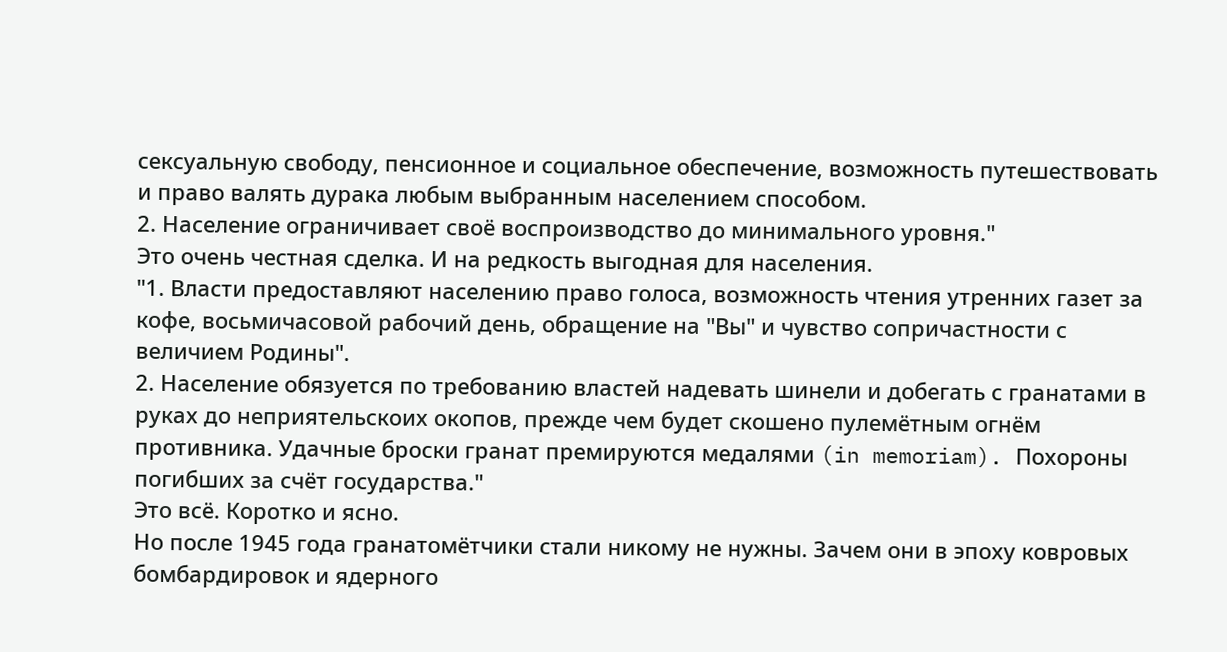сексуальную свободу, пенсионное и социальное обеспечение, возможность путешествовать и право валять дурака любым выбранным населением способом.
2. Население ограничивает своё воспроизводство до минимального уровня."
Это очень честная сделка. И на редкость выгодная для населения.
"1. Власти предоставляют населению право голоса, возможность чтения утренних газет за кофе, восьмичасовой рабочий день, обращение на "Вы" и чувство сопричастности с величием Родины".
2. Население обязуется по требованию властей надевать шинели и добегать с гранатами в руках до неприятельскоих окопов, прежде чем будет скошено пулемётным огнём противника. Удачные броски гранат премируются медалями (in memoriam). Похороны погибших за счёт государства."
Это всё. Коротко и ясно.
Но после 1945 года гранатомётчики стали никому не нужны. Зачем они в эпоху ковровых бомбардировок и ядерного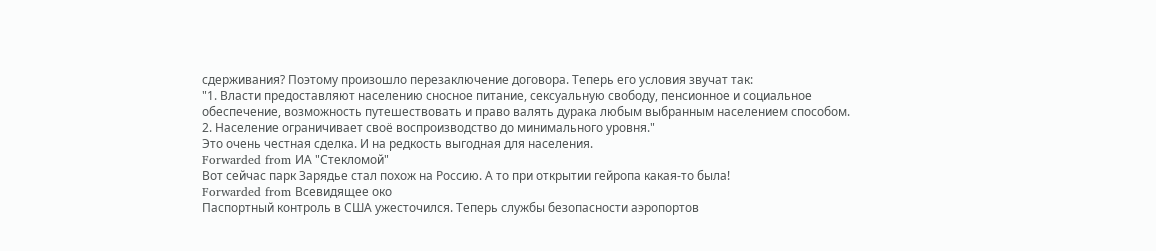сдерживания? Поэтому произошло перезаключение договора. Теперь его условия звучат так:
"1. Власти предоставляют населению сносное питание, сексуальную свободу, пенсионное и социальное обеспечение, возможность путешествовать и право валять дурака любым выбранным населением способом.
2. Население ограничивает своё воспроизводство до минимального уровня."
Это очень честная сделка. И на редкость выгодная для населения.
Forwarded from ИА "Стекломой"
Вот сейчас парк Зарядье стал похож на Россию. А то при открытии гейропа какая-то была!
Forwarded from Всевидящее око
Паспортный контроль в США ужесточился. Теперь службы безопасности аэропортов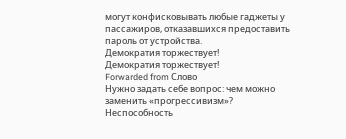могут конфисковывать любые гаджеты у пассажиров, отказавшихся предоставить пароль от устройства.
Демократия торжествует!
Демократия торжествует!
Forwarded from Слово
Нужно задать себе вопрос: чем можно заменить «прогрессивизм»?
Неспособность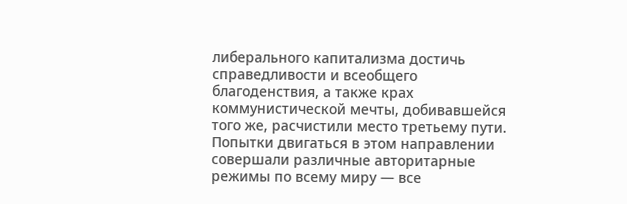либерального капитализма достичь справедливости и всеобщего благоденствия, а также крах коммунистической мечты, добивавшейся того же, расчистили место третьему пути. Попытки двигаться в этом направлении совершали различные авторитарные режимы по всему миру — все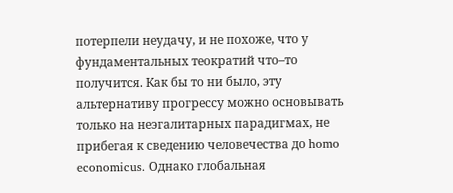потерпели неудачу, и не похоже, что у фундаментальных теократий что–то получится. Как бы то ни было, эту альтернативу прогрессу можно основывать только на неэгалитарных парадигмах, не прибегая к сведению человечества до homo economicus. Однако глобальная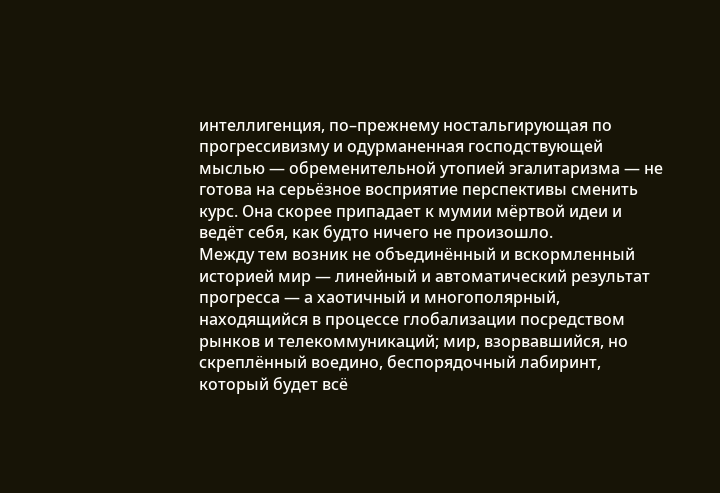интеллигенция, по–прежнему ностальгирующая по прогрессивизму и одурманенная господствующей мыслью — обременительной утопией эгалитаризма — не готова на серьёзное восприятие перспективы сменить курс. Она скорее припадает к мумии мёртвой идеи и ведёт себя, как будто ничего не произошло.
Между тем возник не объединённый и вскормленный историей мир — линейный и автоматический результат прогресса — а хаотичный и многополярный, находящийся в процессе глобализации посредством рынков и телекоммуникаций; мир, взорвавшийся, но скреплённый воедино, беспорядочный лабиринт, который будет всё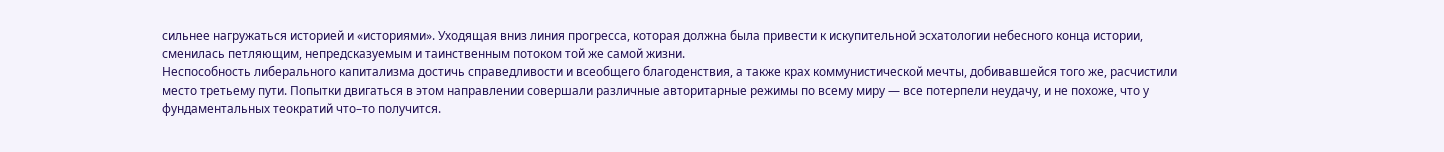сильнее нагружаться историей и «историями». Уходящая вниз линия прогресса, которая должна была привести к искупительной эсхатологии небесного конца истории, сменилась петляющим, непредсказуемым и таинственным потоком той же самой жизни.
Неспособность либерального капитализма достичь справедливости и всеобщего благоденствия, а также крах коммунистической мечты, добивавшейся того же, расчистили место третьему пути. Попытки двигаться в этом направлении совершали различные авторитарные режимы по всему миру — все потерпели неудачу, и не похоже, что у фундаментальных теократий что–то получится.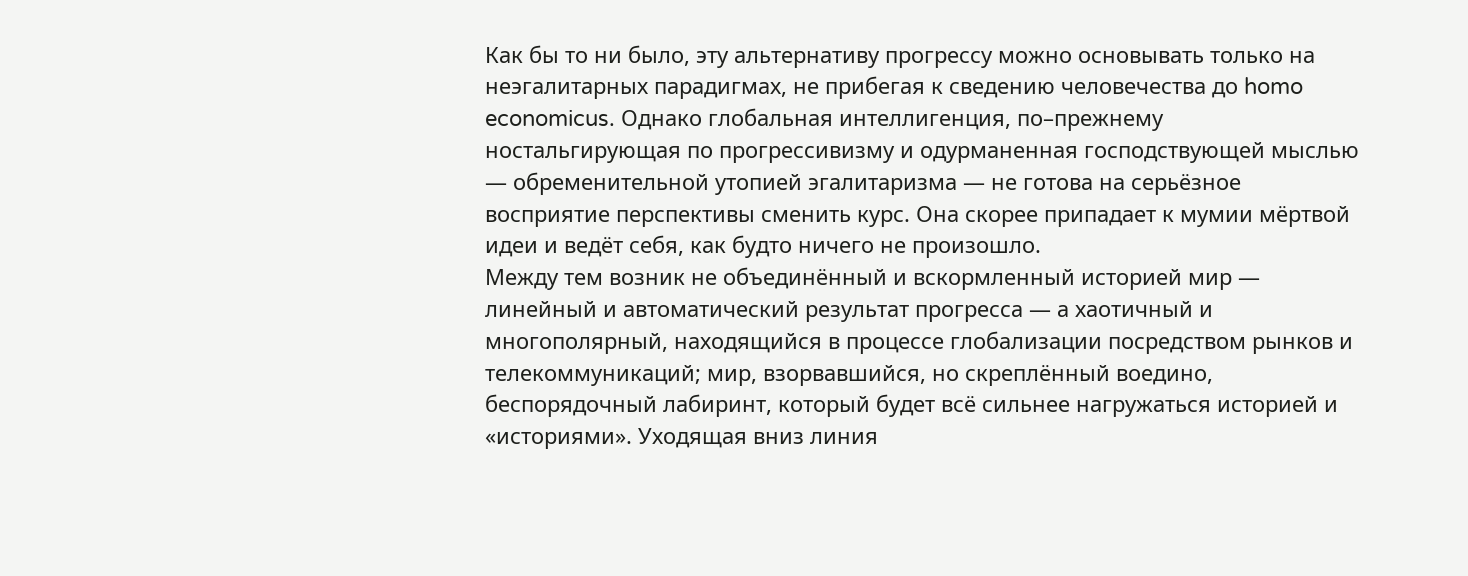Как бы то ни было, эту альтернативу прогрессу можно основывать только на неэгалитарных парадигмах, не прибегая к сведению человечества до homo economicus. Однако глобальная интеллигенция, по–прежнему ностальгирующая по прогрессивизму и одурманенная господствующей мыслью — обременительной утопией эгалитаризма — не готова на серьёзное восприятие перспективы сменить курс. Она скорее припадает к мумии мёртвой идеи и ведёт себя, как будто ничего не произошло.
Между тем возник не объединённый и вскормленный историей мир — линейный и автоматический результат прогресса — а хаотичный и многополярный, находящийся в процессе глобализации посредством рынков и телекоммуникаций; мир, взорвавшийся, но скреплённый воедино, беспорядочный лабиринт, который будет всё сильнее нагружаться историей и «историями». Уходящая вниз линия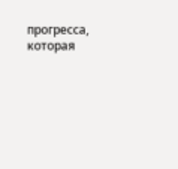прогресса, которая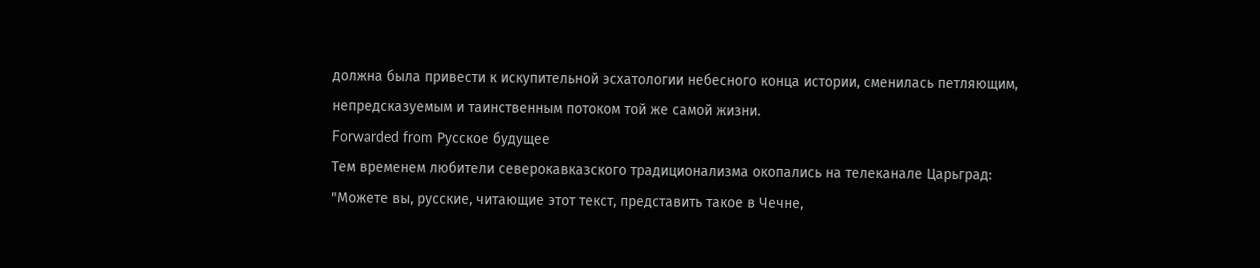должна была привести к искупительной эсхатологии небесного конца истории, сменилась петляющим, непредсказуемым и таинственным потоком той же самой жизни.
Forwarded from Русское будущее
Тем временем любители северокавказского традиционализма окопались на телеканале Царьград:
"Можете вы, русские, читающие этот текст, представить такое в Чечне,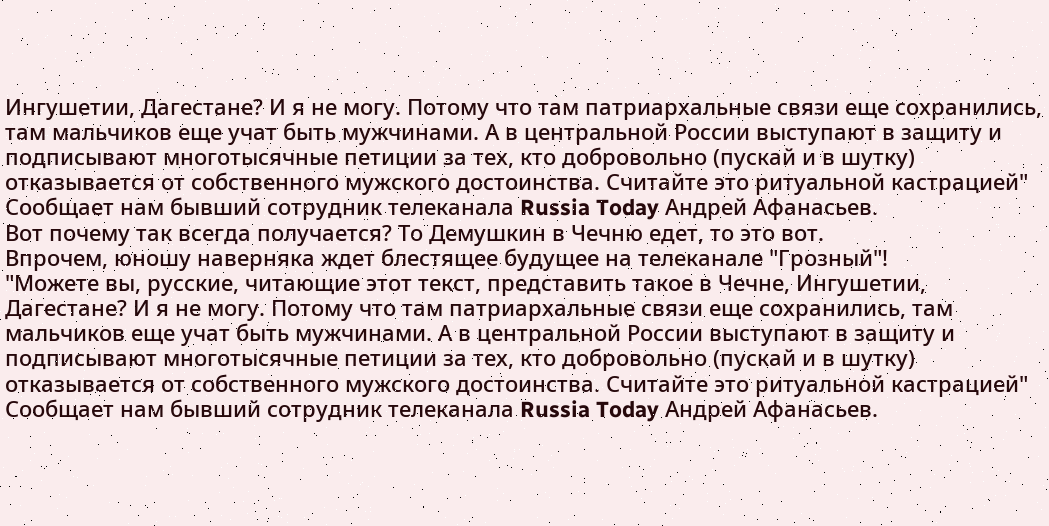Ингушетии, Дагестане? И я не могу. Потому что там патриархальные связи еще сохранились, там мальчиков еще учат быть мужчинами. А в центральной России выступают в защиту и подписывают многотысячные петиции за тех, кто добровольно (пускай и в шутку) отказывается от собственного мужского достоинства. Считайте это ритуальной кастрацией"
Сообщает нам бывший сотрудник телеканала Russia Today Андрей Афанасьев.
Вот почему так всегда получается? То Демушкин в Чечню едет, то это вот.
Впрочем, юношу наверняка ждет блестящее будущее на телеканале "Грозный"!
"Можете вы, русские, читающие этот текст, представить такое в Чечне, Ингушетии, Дагестане? И я не могу. Потому что там патриархальные связи еще сохранились, там мальчиков еще учат быть мужчинами. А в центральной России выступают в защиту и подписывают многотысячные петиции за тех, кто добровольно (пускай и в шутку) отказывается от собственного мужского достоинства. Считайте это ритуальной кастрацией"
Сообщает нам бывший сотрудник телеканала Russia Today Андрей Афанасьев.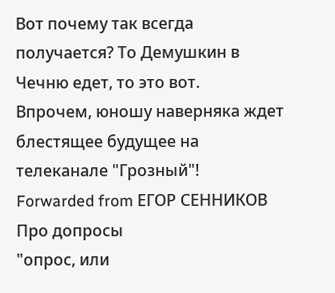Вот почему так всегда получается? То Демушкин в Чечню едет, то это вот.
Впрочем, юношу наверняка ждет блестящее будущее на телеканале "Грозный"!
Forwarded from ЕГОР СЕННИКОВ
Про допросы
"опрос, или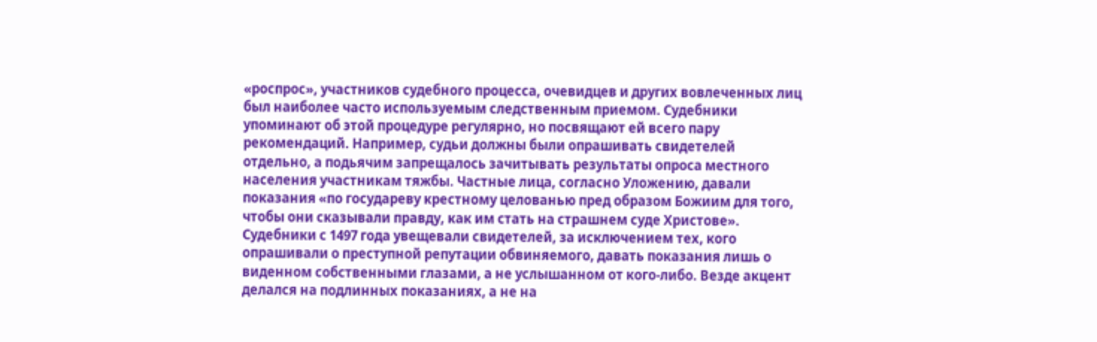«роспрос», участников судебного процесса, очевидцев и других вовлеченных лиц был наиболее часто используемым следственным приемом. Судебники упоминают об этой процедуре регулярно, но посвящают ей всего пару рекомендаций. Например, судьи должны были опрашивать свидетелей отдельно, а подьячим запрещалось зачитывать результаты опроса местного населения участникам тяжбы. Частные лица, согласно Уложению, давали показания «по государеву крестному целованью пред образом Божиим для того, чтобы они сказывали правду, как им стать на страшнем суде Христове». Судебники с 1497 года увещевали свидетелей, за исключением тех, кого опрашивали о преступной репутации обвиняемого, давать показания лишь о виденном собственными глазами, а не услышанном от кого-либо. Везде акцент делался на подлинных показаниях, а не на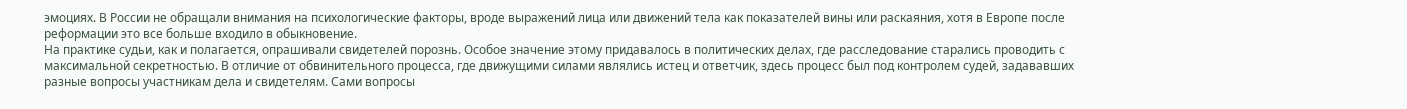эмоциях. В России не обращали внимания на психологические факторы, вроде выражений лица или движений тела как показателей вины или раскаяния, хотя в Европе после реформации это все больше входило в обыкновение.
На практике судьи, как и полагается, опрашивали свидетелей порознь. Особое значение этому придавалось в политических делах, где расследование старались проводить с максимальной секретностью. В отличие от обвинительного процесса, где движущими силами являлись истец и ответчик, здесь процесс был под контролем судей, задававших разные вопросы участникам дела и свидетелям. Сами вопросы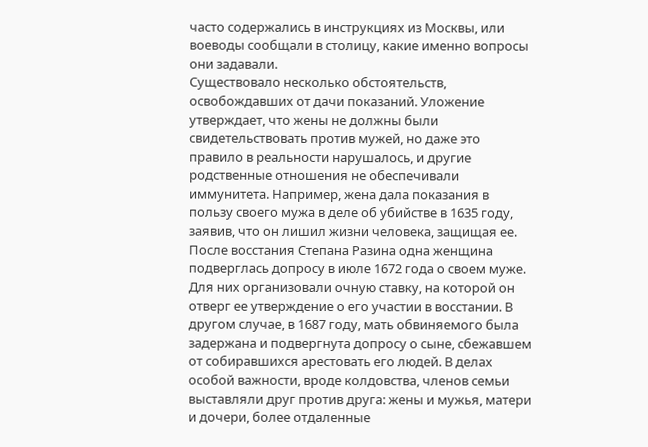часто содержались в инструкциях из Москвы, или воеводы сообщали в столицу, какие именно вопросы они задавали.
Существовало несколько обстоятельств, освобождавших от дачи показаний. Уложение утверждает, что жены не должны были свидетельствовать против мужей, но даже это правило в реальности нарушалось, и другие родственные отношения не обеспечивали иммунитета. Например, жена дала показания в пользу своего мужа в деле об убийстве в 1635 году, заявив, что он лишил жизни человека, защищая ее. После восстания Степана Разина одна женщина подверглась допросу в июле 1672 года о своем муже. Для них организовали очную ставку, на которой он отверг ее утверждение о его участии в восстании. В другом случае, в 1687 году, мать обвиняемого была задержана и подвергнута допросу о сыне, сбежавшем от собиравшихся арестовать его людей. В делах особой важности, вроде колдовства, членов семьи выставляли друг против друга: жены и мужья, матери и дочери, более отдаленные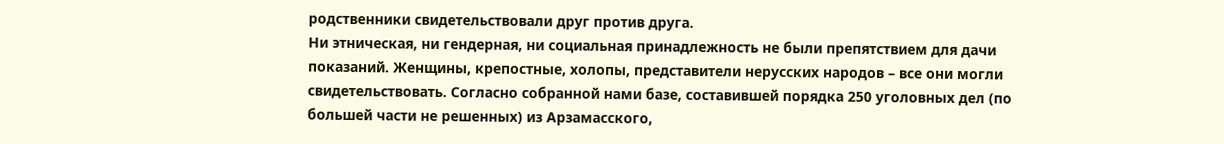родственники свидетельствовали друг против друга.
Ни этническая, ни гендерная, ни социальная принадлежность не были препятствием для дачи показаний. Женщины, крепостные, холопы, представители нерусских народов – все они могли свидетельствовать. Согласно собранной нами базе, составившей порядка 250 уголовных дел (по большей части не решенных) из Арзамасского,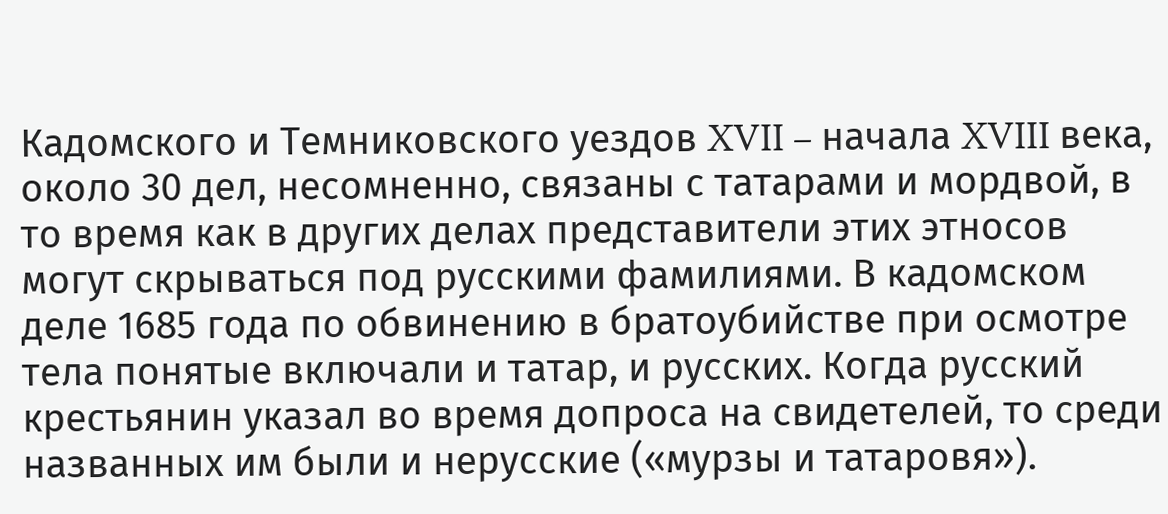Кадомского и Темниковского уездов XVII – начала XVIII века, около 30 дел, несомненно, связаны с татарами и мордвой, в то время как в других делах представители этих этносов могут скрываться под русскими фамилиями. В кадомском деле 1685 года по обвинению в братоубийстве при осмотре тела понятые включали и татар, и русских. Когда русский крестьянин указал во время допроса на свидетелей, то среди названных им были и нерусские («мурзы и татаровя»).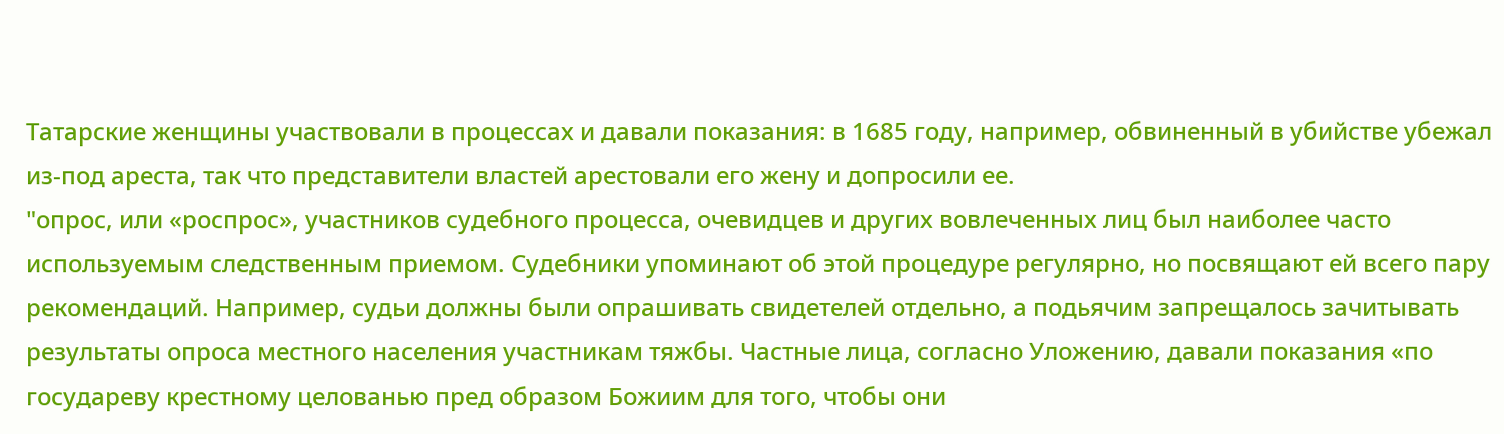Татарские женщины участвовали в процессах и давали показания: в 1685 году, например, обвиненный в убийстве убежал из-под ареста, так что представители властей арестовали его жену и допросили ее.
"опрос, или «роспрос», участников судебного процесса, очевидцев и других вовлеченных лиц был наиболее часто используемым следственным приемом. Судебники упоминают об этой процедуре регулярно, но посвящают ей всего пару рекомендаций. Например, судьи должны были опрашивать свидетелей отдельно, а подьячим запрещалось зачитывать результаты опроса местного населения участникам тяжбы. Частные лица, согласно Уложению, давали показания «по государеву крестному целованью пред образом Божиим для того, чтобы они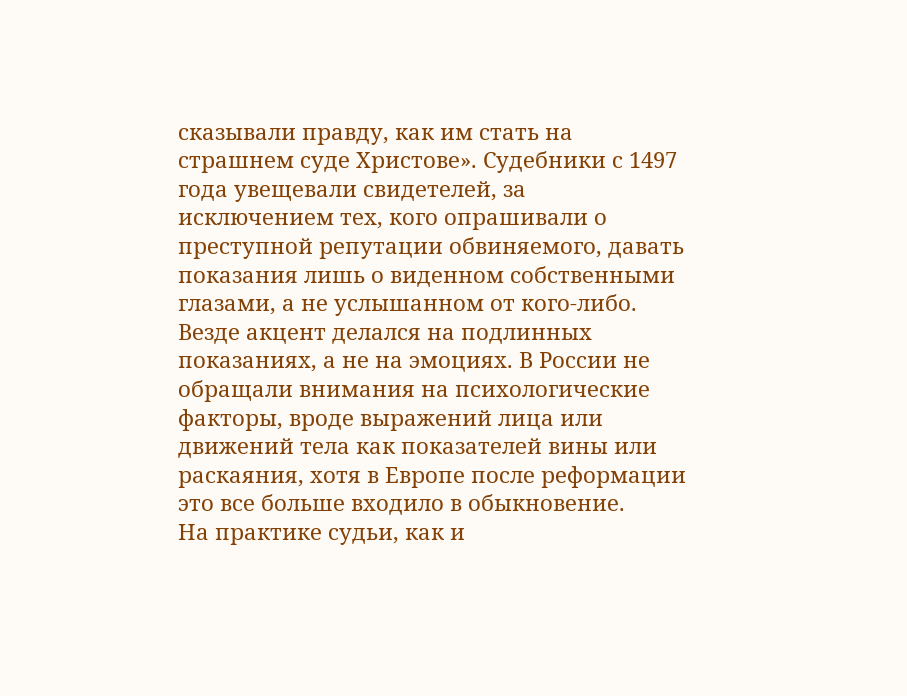сказывали правду, как им стать на страшнем суде Христове». Судебники с 1497 года увещевали свидетелей, за исключением тех, кого опрашивали о преступной репутации обвиняемого, давать показания лишь о виденном собственными глазами, а не услышанном от кого-либо. Везде акцент делался на подлинных показаниях, а не на эмоциях. В России не обращали внимания на психологические факторы, вроде выражений лица или движений тела как показателей вины или раскаяния, хотя в Европе после реформации это все больше входило в обыкновение.
На практике судьи, как и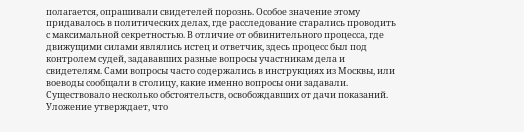полагается, опрашивали свидетелей порознь. Особое значение этому придавалось в политических делах, где расследование старались проводить с максимальной секретностью. В отличие от обвинительного процесса, где движущими силами являлись истец и ответчик, здесь процесс был под контролем судей, задававших разные вопросы участникам дела и свидетелям. Сами вопросы часто содержались в инструкциях из Москвы, или воеводы сообщали в столицу, какие именно вопросы они задавали.
Существовало несколько обстоятельств, освобождавших от дачи показаний. Уложение утверждает, что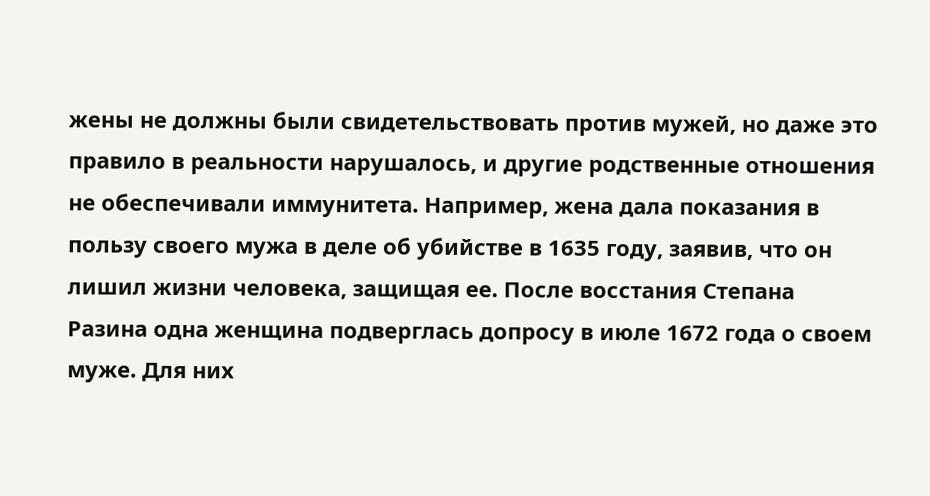жены не должны были свидетельствовать против мужей, но даже это правило в реальности нарушалось, и другие родственные отношения не обеспечивали иммунитета. Например, жена дала показания в пользу своего мужа в деле об убийстве в 1635 году, заявив, что он лишил жизни человека, защищая ее. После восстания Степана Разина одна женщина подверглась допросу в июле 1672 года о своем муже. Для них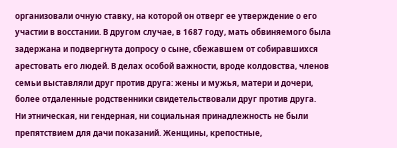организовали очную ставку, на которой он отверг ее утверждение о его участии в восстании. В другом случае, в 1687 году, мать обвиняемого была задержана и подвергнута допросу о сыне, сбежавшем от собиравшихся арестовать его людей. В делах особой важности, вроде колдовства, членов семьи выставляли друг против друга: жены и мужья, матери и дочери, более отдаленные родственники свидетельствовали друг против друга.
Ни этническая, ни гендерная, ни социальная принадлежность не были препятствием для дачи показаний. Женщины, крепостные,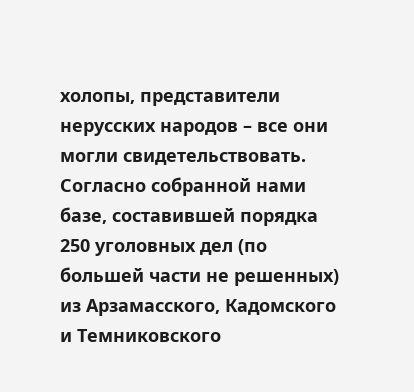холопы, представители нерусских народов – все они могли свидетельствовать. Согласно собранной нами базе, составившей порядка 250 уголовных дел (по большей части не решенных) из Арзамасского, Кадомского и Темниковского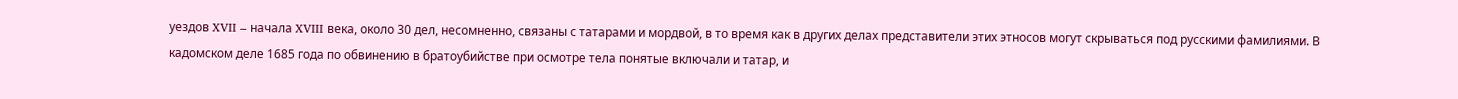уездов XVII – начала XVIII века, около 30 дел, несомненно, связаны с татарами и мордвой, в то время как в других делах представители этих этносов могут скрываться под русскими фамилиями. В кадомском деле 1685 года по обвинению в братоубийстве при осмотре тела понятые включали и татар, и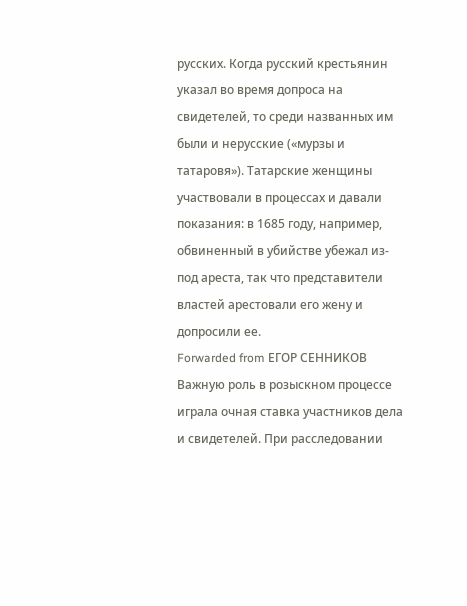русских. Когда русский крестьянин указал во время допроса на свидетелей, то среди названных им были и нерусские («мурзы и татаровя»). Татарские женщины участвовали в процессах и давали показания: в 1685 году, например, обвиненный в убийстве убежал из-под ареста, так что представители властей арестовали его жену и допросили ее.
Forwarded from ЕГОР СЕННИКОВ
Важную роль в розыскном процессе играла очная ставка участников дела и свидетелей. При расследовании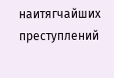наитягчайших преступлений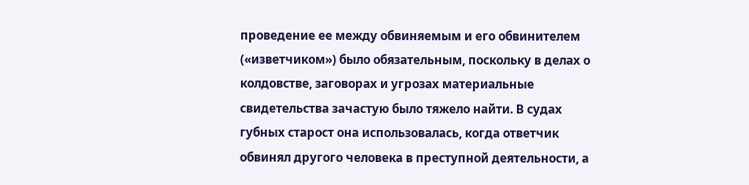проведение ее между обвиняемым и его обвинителем («изветчиком») было обязательным, поскольку в делах о колдовстве, заговорах и угрозах материальные свидетельства зачастую было тяжело найти. В судах губных старост она использовалась, когда ответчик обвинял другого человека в преступной деятельности, а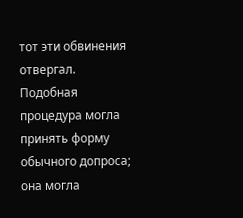тот эти обвинения отвергал. Подобная процедура могла принять форму обычного допроса; она могла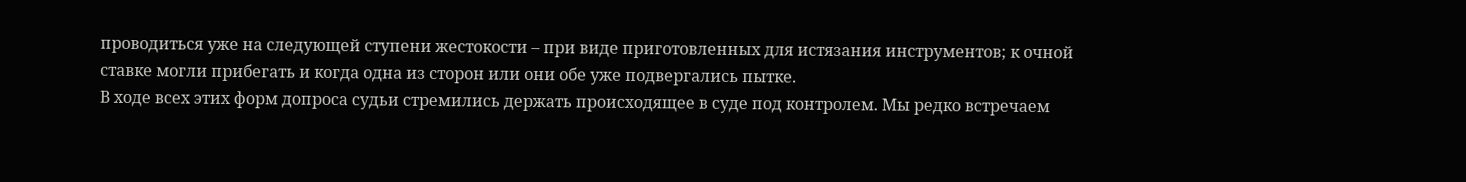проводиться уже на следующей ступени жестокости – при виде приготовленных для истязания инструментов; к очной ставке могли прибегать и когда одна из сторон или они обе уже подвергались пытке.
В ходе всех этих форм допроса судьи стремились держать происходящее в суде под контролем. Мы редко встречаем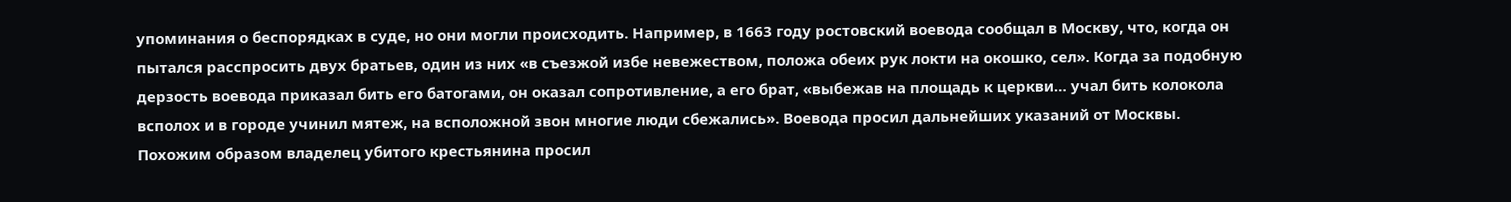упоминания о беспорядках в суде, но они могли происходить. Например, в 1663 году ростовский воевода сообщал в Москву, что, когда он пытался расспросить двух братьев, один из них «в съезжой избе невежеством, положа обеих рук локти на окошко, сел». Когда за подобную дерзость воевода приказал бить его батогами, он оказал сопротивление, а его брат, «выбежав на площадь к церкви… учал бить колокола всполох и в городе учинил мятеж, на всположной звон многие люди сбежались». Воевода просил дальнейших указаний от Москвы. Похожим образом владелец убитого крестьянина просил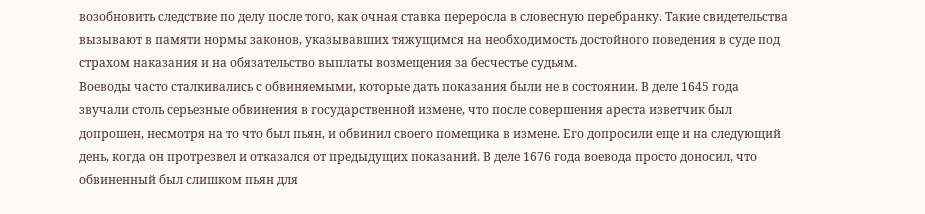возобновить следствие по делу после того, как очная ставка переросла в словесную перебранку. Такие свидетельства вызывают в памяти нормы законов, указывавших тяжущимся на необходимость достойного поведения в суде под страхом наказания и на обязательство выплаты возмещения за бесчестье судьям.
Воеводы часто сталкивались с обвиняемыми, которые дать показания были не в состоянии. В деле 1645 года звучали столь серьезные обвинения в государственной измене, что после совершения ареста изветчик был допрошен, несмотря на то что был пьян, и обвинил своего помещика в измене. Его допросили еще и на следующий день, когда он протрезвел и отказался от предыдущих показаний. В деле 1676 года воевода просто доносил, что обвиненный был слишком пьян для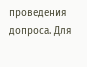проведения допроса. Для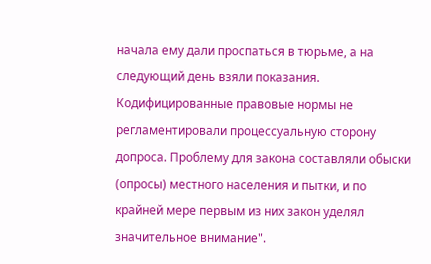начала ему дали проспаться в тюрьме, а на следующий день взяли показания. Кодифицированные правовые нормы не регламентировали процессуальную сторону допроса. Проблему для закона составляли обыски (опросы) местного населения и пытки, и по крайней мере первым из них закон уделял значительное внимание".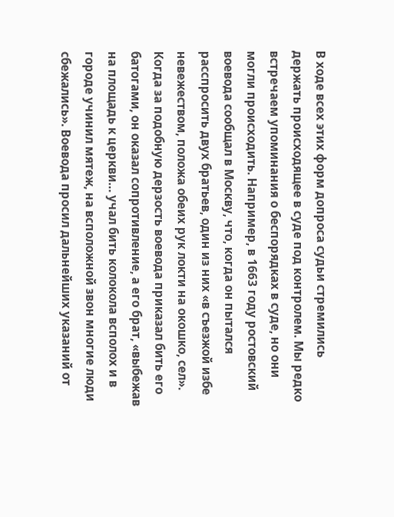В ходе всех этих форм допроса судьи стремились держать происходящее в суде под контролем. Мы редко встречаем упоминания о беспорядках в суде, но они могли происходить. Например, в 1663 году ростовский воевода сообщал в Москву, что, когда он пытался расспросить двух братьев, один из них «в съезжой избе невежеством, положа обеих рук локти на окошко, сел». Когда за подобную дерзость воевода приказал бить его батогами, он оказал сопротивление, а его брат, «выбежав на площадь к церкви… учал бить колокола всполох и в городе учинил мятеж, на всположной звон многие люди сбежались». Воевода просил дальнейших указаний от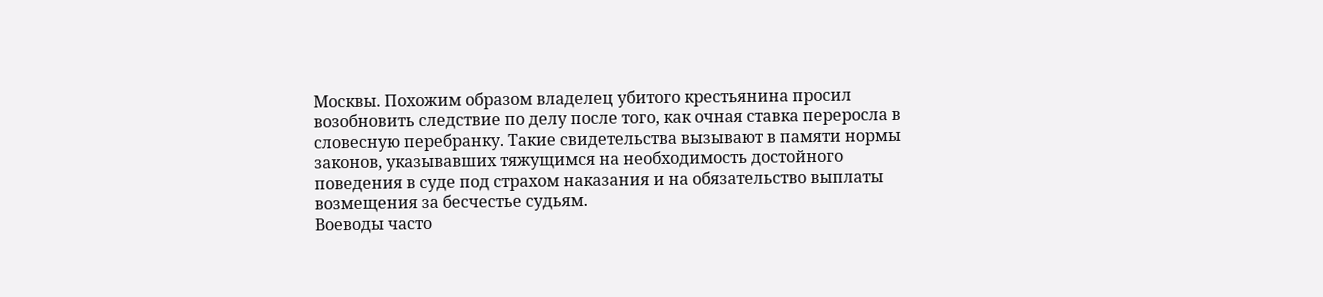Москвы. Похожим образом владелец убитого крестьянина просил возобновить следствие по делу после того, как очная ставка переросла в словесную перебранку. Такие свидетельства вызывают в памяти нормы законов, указывавших тяжущимся на необходимость достойного поведения в суде под страхом наказания и на обязательство выплаты возмещения за бесчестье судьям.
Воеводы часто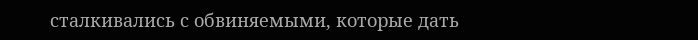сталкивались с обвиняемыми, которые дать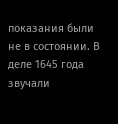показания были не в состоянии. В деле 1645 года звучали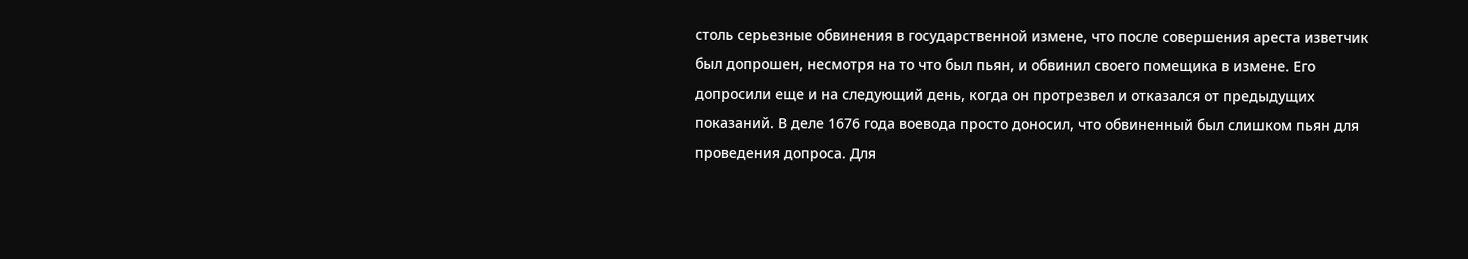столь серьезные обвинения в государственной измене, что после совершения ареста изветчик был допрошен, несмотря на то что был пьян, и обвинил своего помещика в измене. Его допросили еще и на следующий день, когда он протрезвел и отказался от предыдущих показаний. В деле 1676 года воевода просто доносил, что обвиненный был слишком пьян для проведения допроса. Для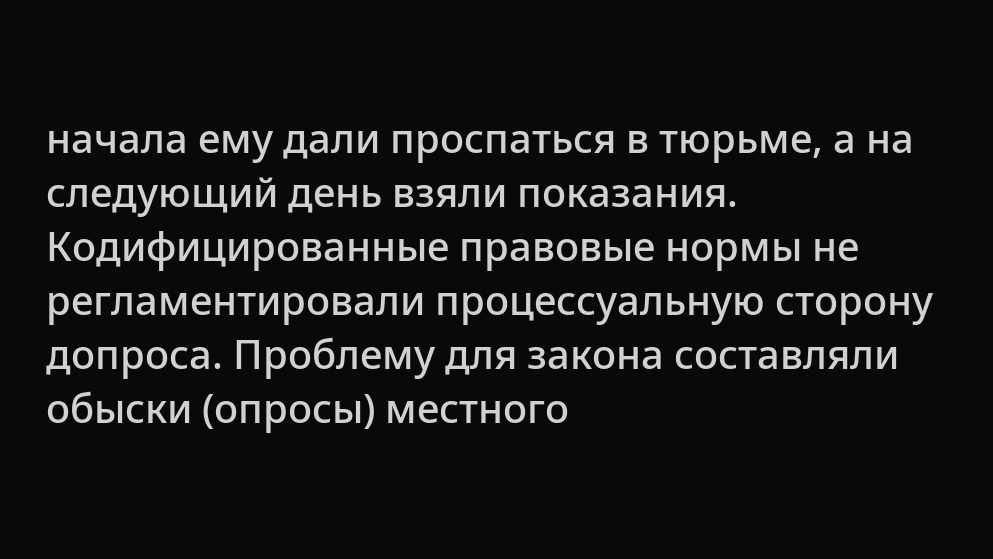начала ему дали проспаться в тюрьме, а на следующий день взяли показания. Кодифицированные правовые нормы не регламентировали процессуальную сторону допроса. Проблему для закона составляли обыски (опросы) местного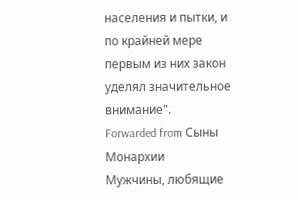населения и пытки, и по крайней мере первым из них закон уделял значительное внимание".
Forwarded from Сыны Монархии
Мужчины, любящие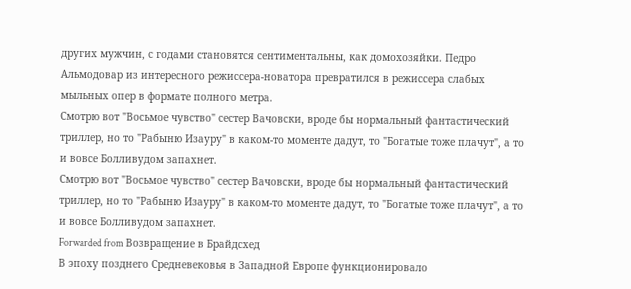других мужчин, с годами становятся сентиментальны, как домохозяйки. Педро Альмодовар из интересного режиссера-новатора превратился в режиссера слабых мыльных опер в формате полного метра.
Смотрю вот "Восьмое чувство" сестер Вачовски, вроде бы нормальный фантастический триллер, но то "Рабыню Изауру" в каком-то моменте дадут, то "Богатые тоже плачут", а то и вовсе Болливудом запахнет.
Смотрю вот "Восьмое чувство" сестер Вачовски, вроде бы нормальный фантастический триллер, но то "Рабыню Изауру" в каком-то моменте дадут, то "Богатые тоже плачут", а то и вовсе Болливудом запахнет.
Forwarded from Возвращение в Брайдсхед
В эпоху позднего Средневековья в Западной Европе функционировало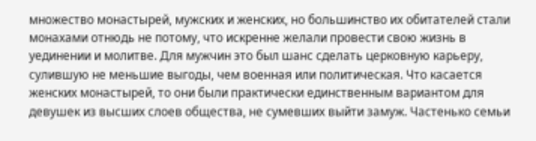множество монастырей, мужских и женских, но большинство их обитателей стали монахами отнюдь не потому, что искренне желали провести свою жизнь в уединении и молитве. Для мужчин это был шанс сделать церковную карьеру, сулившую не меньшие выгоды, чем военная или политическая. Что касается женских монастырей, то они были практически единственным вариантом для девушек из высших слоев общества, не сумевших выйти замуж. Частенько семьи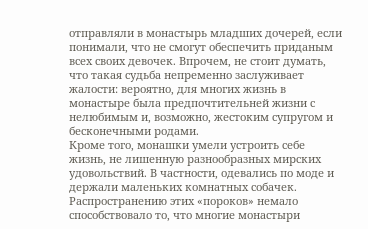отправляли в монастырь младших дочерей, если понимали, что не смогут обеспечить приданым всех своих девочек. Впрочем, не стоит думать, что такая судьба непременно заслуживает жалости: вероятно, для многих жизнь в монастыре была предпочтительней жизни с нелюбимым и, возможно, жестоким супругом и бесконечными родами.
Кроме того, монашки умели устроить себе жизнь, не лишенную разнообразных мирских удовольствий. В частности, одевались по моде и держали маленьких комнатных собачек. Распространению этих «пороков» немало способствовало то, что многие монастыри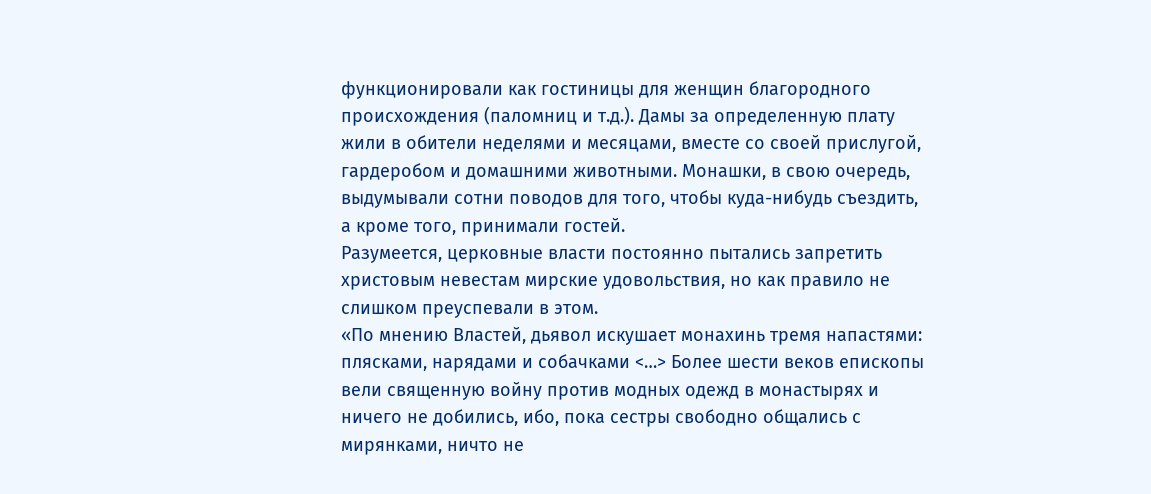функционировали как гостиницы для женщин благородного происхождения (паломниц и т.д.). Дамы за определенную плату жили в обители неделями и месяцами, вместе со своей прислугой, гардеробом и домашними животными. Монашки, в свою очередь, выдумывали сотни поводов для того, чтобы куда-нибудь съездить, а кроме того, принимали гостей.
Разумеется, церковные власти постоянно пытались запретить христовым невестам мирские удовольствия, но как правило не слишком преуспевали в этом.
«По мнению Властей, дьявол искушает монахинь тремя напастями: плясками, нарядами и собачками <…> Более шести веков епископы вели священную войну против модных одежд в монастырях и ничего не добились, ибо, пока сестры свободно общались с мирянками, ничто не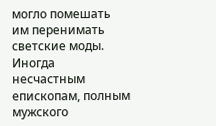могло помешать им перенимать светские моды. Иногда несчастным епископам, полным мужского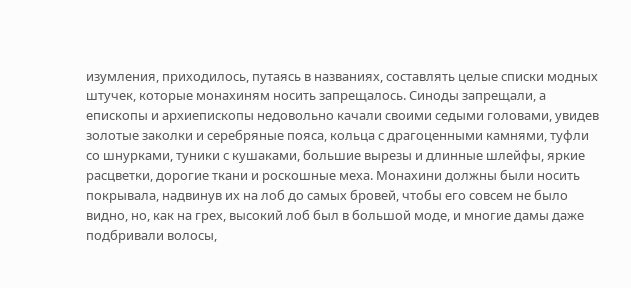изумления, приходилось, путаясь в названиях, составлять целые списки модных штучек, которые монахиням носить запрещалось. Синоды запрещали, а епископы и архиепископы недовольно качали своими седыми головами, увидев золотые заколки и серебряные пояса, кольца с драгоценными камнями, туфли со шнурками, туники с кушаками, большие вырезы и длинные шлейфы, яркие расцветки, дорогие ткани и роскошные меха. Монахини должны были носить покрывала, надвинув их на лоб до самых бровей, чтобы его совсем не было видно, но, как на грех, высокий лоб был в большой моде, и многие дамы даже подбривали волосы,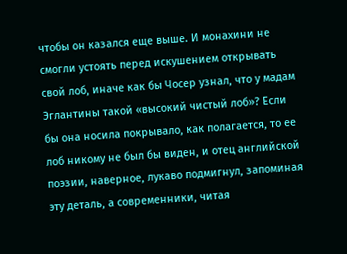чтобы он казался еще выше. И монахини не смогли устоять перед искушением открывать свой лоб, иначе как бы Чосер узнал, что у мадам Эглантины такой «высокий чистый лоб»? Если бы она носила покрывало, как полагается, то ее лоб никому не был бы виден, и отец английской поэзии, наверное, лукаво подмигнул, запоминая эту деталь, а современники, читая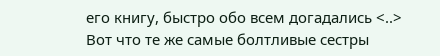его книгу, быстро обо всем догадались <..>
Вот что те же самые болтливые сестры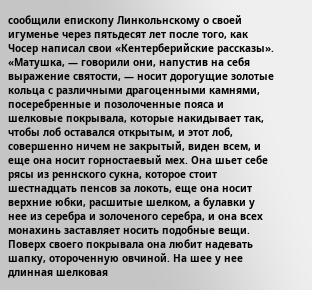сообщили епископу Линкольнскому о своей игуменье через пятьдесят лет после того, как Чосер написал свои «Кентерберийские рассказы». «Матушка, — говорили они, напустив на себя выражение святости, — носит дорогущие золотые кольца с различными драгоценными камнями, посеребренные и позолоченные пояса и шелковые покрывала, которые накидывает так, чтобы лоб оставался открытым, и этот лоб, совершенно ничем не закрытый, виден всем, и еще она носит горностаевый мех. Она шьет себе рясы из реннского сукна, которое стоит шестнадцать пенсов за локоть, еще она носит верхние юбки, расшитые шелком, а булавки у нее из серебра и золоченого серебра, и она всех монахинь заставляет носить подобные вещи. Поверх своего покрывала она любит надевать шапку, отороченную овчиной. На шее у нее длинная шелковая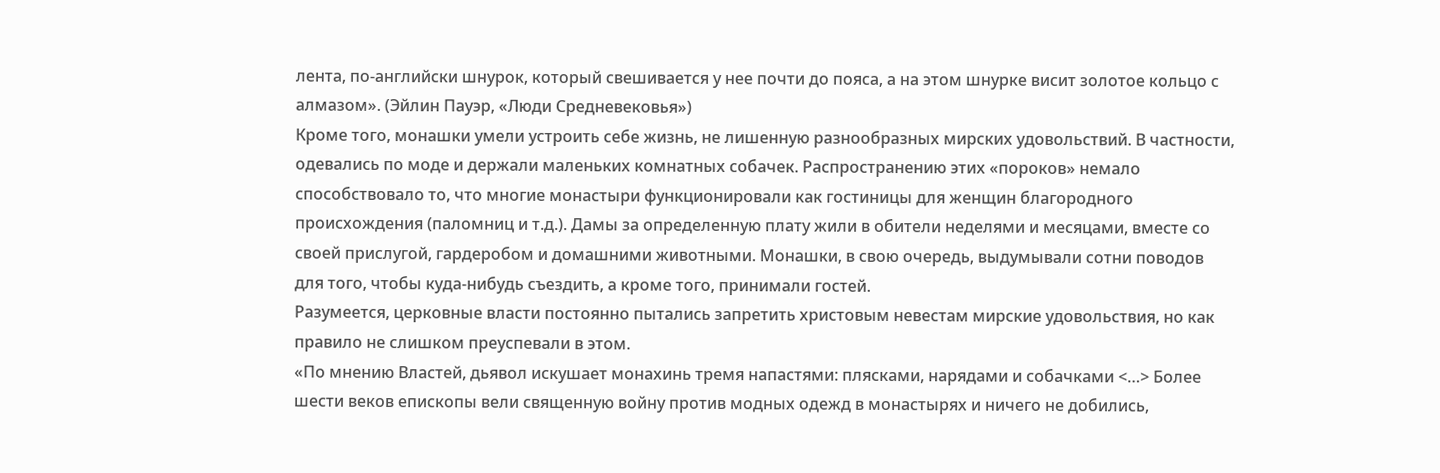лента, по-английски шнурок, который свешивается у нее почти до пояса, а на этом шнурке висит золотое кольцо с алмазом». (Эйлин Пауэр, «Люди Средневековья»)
Кроме того, монашки умели устроить себе жизнь, не лишенную разнообразных мирских удовольствий. В частности, одевались по моде и держали маленьких комнатных собачек. Распространению этих «пороков» немало способствовало то, что многие монастыри функционировали как гостиницы для женщин благородного происхождения (паломниц и т.д.). Дамы за определенную плату жили в обители неделями и месяцами, вместе со своей прислугой, гардеробом и домашними животными. Монашки, в свою очередь, выдумывали сотни поводов для того, чтобы куда-нибудь съездить, а кроме того, принимали гостей.
Разумеется, церковные власти постоянно пытались запретить христовым невестам мирские удовольствия, но как правило не слишком преуспевали в этом.
«По мнению Властей, дьявол искушает монахинь тремя напастями: плясками, нарядами и собачками <…> Более шести веков епископы вели священную войну против модных одежд в монастырях и ничего не добились,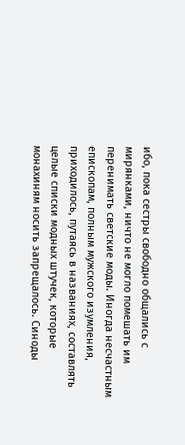ибо, пока сестры свободно общались с мирянками, ничто не могло помешать им перенимать светские моды. Иногда несчастным епископам, полным мужского изумления, приходилось, путаясь в названиях, составлять целые списки модных штучек, которые монахиням носить запрещалось. Синоды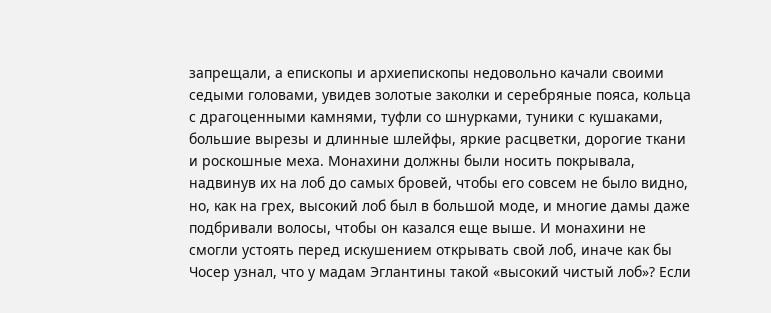запрещали, а епископы и архиепископы недовольно качали своими седыми головами, увидев золотые заколки и серебряные пояса, кольца с драгоценными камнями, туфли со шнурками, туники с кушаками, большие вырезы и длинные шлейфы, яркие расцветки, дорогие ткани и роскошные меха. Монахини должны были носить покрывала, надвинув их на лоб до самых бровей, чтобы его совсем не было видно, но, как на грех, высокий лоб был в большой моде, и многие дамы даже подбривали волосы, чтобы он казался еще выше. И монахини не смогли устоять перед искушением открывать свой лоб, иначе как бы Чосер узнал, что у мадам Эглантины такой «высокий чистый лоб»? Если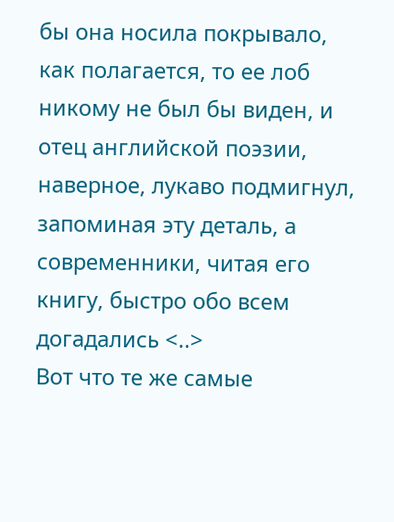бы она носила покрывало, как полагается, то ее лоб никому не был бы виден, и отец английской поэзии, наверное, лукаво подмигнул, запоминая эту деталь, а современники, читая его книгу, быстро обо всем догадались <..>
Вот что те же самые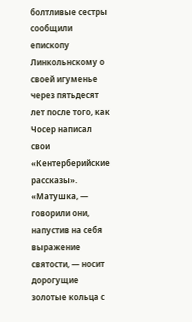болтливые сестры сообщили епископу Линкольнскому о своей игуменье через пятьдесят лет после того, как Чосер написал свои «Кентерберийские рассказы». «Матушка, — говорили они, напустив на себя выражение святости, — носит дорогущие золотые кольца с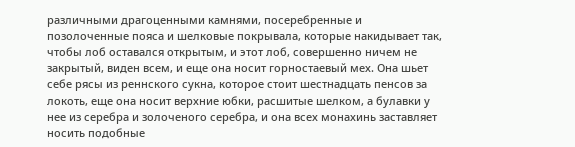различными драгоценными камнями, посеребренные и позолоченные пояса и шелковые покрывала, которые накидывает так, чтобы лоб оставался открытым, и этот лоб, совершенно ничем не закрытый, виден всем, и еще она носит горностаевый мех. Она шьет себе рясы из реннского сукна, которое стоит шестнадцать пенсов за локоть, еще она носит верхние юбки, расшитые шелком, а булавки у нее из серебра и золоченого серебра, и она всех монахинь заставляет носить подобные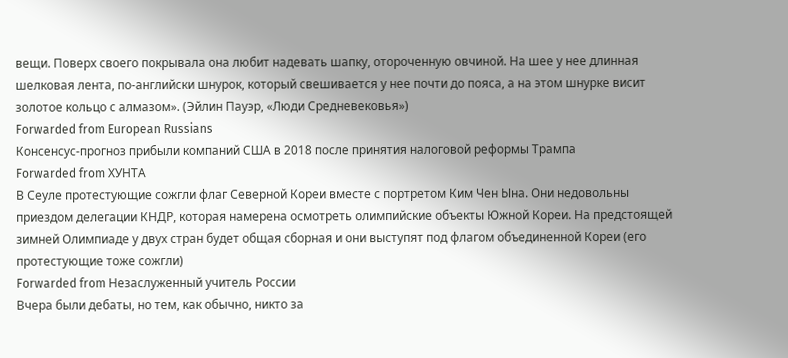вещи. Поверх своего покрывала она любит надевать шапку, отороченную овчиной. На шее у нее длинная шелковая лента, по-английски шнурок, который свешивается у нее почти до пояса, а на этом шнурке висит золотое кольцо с алмазом». (Эйлин Пауэр, «Люди Средневековья»)
Forwarded from European Russians
Консенсус-прогноз прибыли компаний США в 2018 после принятия налоговой реформы Трампа
Forwarded from ХУНТА
В Сеуле протестующие сожгли флаг Северной Кореи вместе с портретом Ким Чен Ына. Они недовольны приездом делегации КНДР, которая намерена осмотреть олимпийские объекты Южной Кореи. На предстоящей зимней Олимпиаде у двух стран будет общая сборная и они выступят под флагом объединенной Кореи (его протестующие тоже сожгли)
Forwarded from Незаслуженный учитель России
Вчера были дебаты, но тем, как обычно, никто за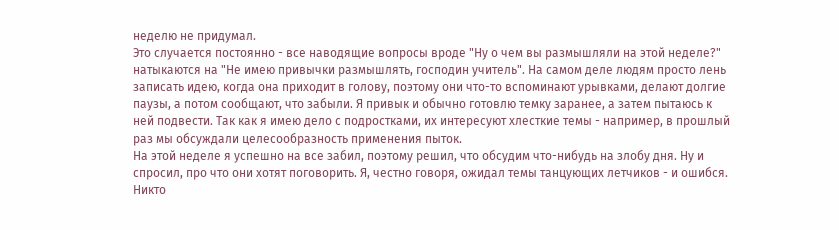неделю не придумал.
Это случается постоянно - все наводящие вопросы вроде "Ну о чем вы размышляли на этой неделе?" натыкаются на "Не имею привычки размышлять, господин учитель". На самом деле людям просто лень записать идею, когда она приходит в голову, поэтому они что-то вспоминают урывками, делают долгие паузы, а потом сообщают, что забыли. Я привык и обычно готовлю темку заранее, а затем пытаюсь к ней подвести. Так как я имею дело с подростками, их интересуют хлесткие темы - например, в прошлый раз мы обсуждали целесообразность применения пыток.
На этой неделе я успешно на все забил, поэтому решил, что обсудим что-нибудь на злобу дня. Ну и спросил, про что они хотят поговорить. Я, честно говоря, ожидал темы танцующих летчиков - и ошибся. Никто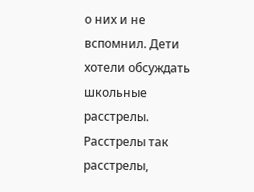о них и не вспомнил. Дети хотели обсуждать школьные расстрелы. Расстрелы так расстрелы,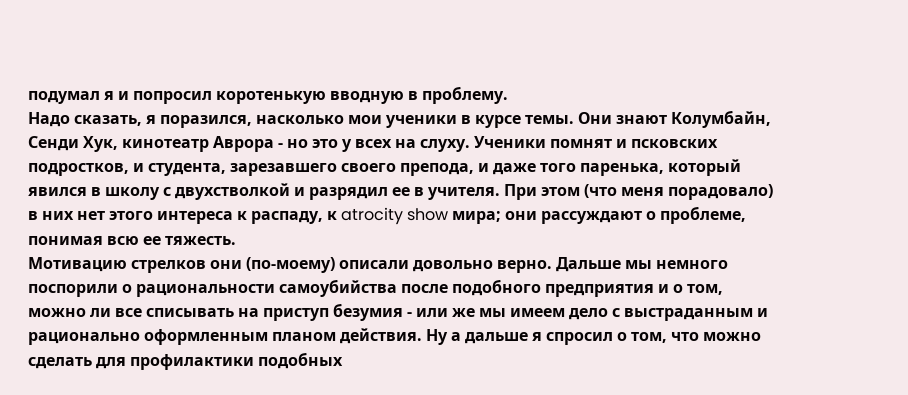подумал я и попросил коротенькую вводную в проблему.
Надо сказать, я поразился, насколько мои ученики в курсе темы. Они знают Колумбайн, Сенди Хук, кинотеатр Аврора - но это у всех на слуху. Ученики помнят и псковских подростков, и студента, зарезавшего своего препода, и даже того паренька, который явился в школу с двухстволкой и разрядил ее в учителя. При этом (что меня порадовало) в них нет этого интереса к распаду, к atrocity show мира; они рассуждают о проблеме, понимая всю ее тяжесть.
Мотивацию стрелков они (по-моему) описали довольно верно. Дальше мы немного поспорили о рациональности самоубийства после подобного предприятия и о том, можно ли все списывать на приступ безумия - или же мы имеем дело с выстраданным и рационально оформленным планом действия. Ну а дальше я спросил о том, что можно сделать для профилактики подобных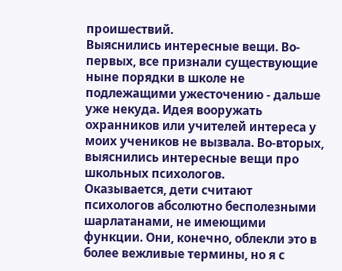проишествий.
Выяснились интересные вещи. Во-первых, все признали существующие ныне порядки в школе не подлежащими ужесточению - дальше уже некуда. Идея вооружать охранников или учителей интереса у моих учеников не вызвала. Во-вторых, выяснились интересные вещи про школьных психологов.
Оказывается, дети считают психологов абсолютно бесполезными шарлатанами, не имеющими функции. Они, конечно, облекли это в более вежливые термины, но я с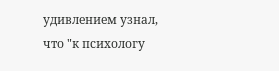удивлением узнал, что "к психологу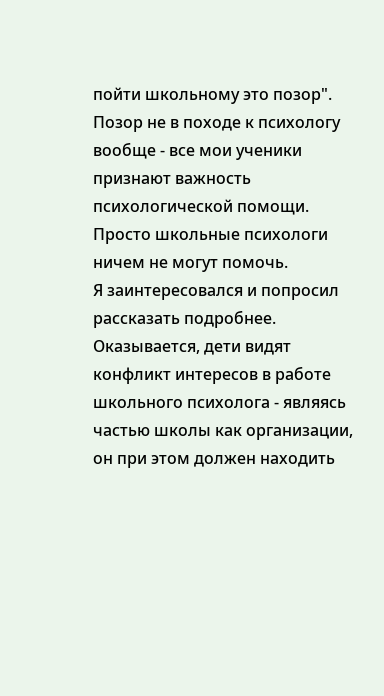пойти школьному это позор". Позор не в походе к психологу вообще - все мои ученики признают важность психологической помощи. Просто школьные психологи ничем не могут помочь.
Я заинтересовался и попросил рассказать подробнее. Оказывается, дети видят конфликт интересов в работе школьного психолога - являясь частью школы как организации, он при этом должен находить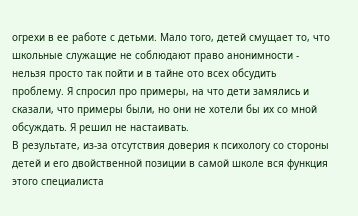огрехи в ее работе с детьми. Мало того, детей смущает то, что школьные служащие не соблюдают право анонимности - нельзя просто так пойти и в тайне ото всех обсудить проблему. Я спросил про примеры, на что дети замялись и сказали, что примеры были, но они не хотели бы их со мной обсуждать. Я решил не настаивать.
В результате, из-за отсутствия доверия к психологу со стороны детей и его двойственной позиции в самой школе вся функция этого специалиста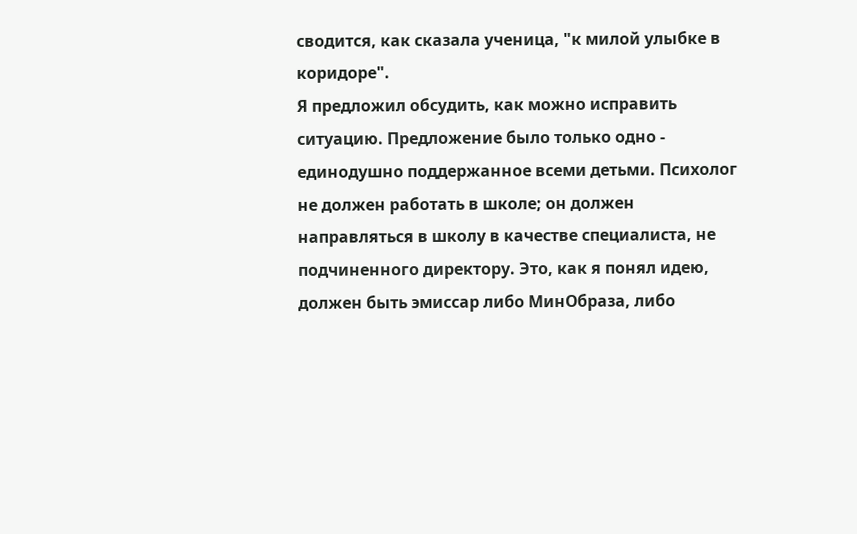сводится, как сказала ученица, "к милой улыбке в коридоре".
Я предложил обсудить, как можно исправить ситуацию. Предложение было только одно - единодушно поддержанное всеми детьми. Психолог не должен работать в школе; он должен направляться в школу в качестве специалиста, не подчиненного директору. Это, как я понял идею, должен быть эмиссар либо МинОбраза, либо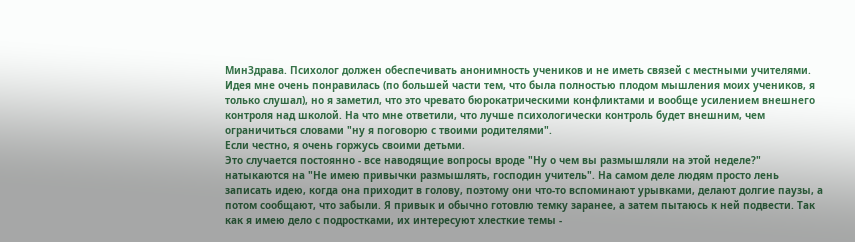МинЗдрава. Психолог должен обеспечивать анонимность учеников и не иметь связей с местными учителями. Идея мне очень понравилась (по большей части тем, что была полностью плодом мышления моих учеников, я только слушал), но я заметил, что это чревато бюрокатрическими конфликтами и вообще усилением внешнего контроля над школой. На что мне ответили, что лучше психологически контроль будет внешним, чем ограничиться словами "ну я поговорю с твоими родителями".
Если честно, я очень горжусь своими детьми.
Это случается постоянно - все наводящие вопросы вроде "Ну о чем вы размышляли на этой неделе?" натыкаются на "Не имею привычки размышлять, господин учитель". На самом деле людям просто лень записать идею, когда она приходит в голову, поэтому они что-то вспоминают урывками, делают долгие паузы, а потом сообщают, что забыли. Я привык и обычно готовлю темку заранее, а затем пытаюсь к ней подвести. Так как я имею дело с подростками, их интересуют хлесткие темы -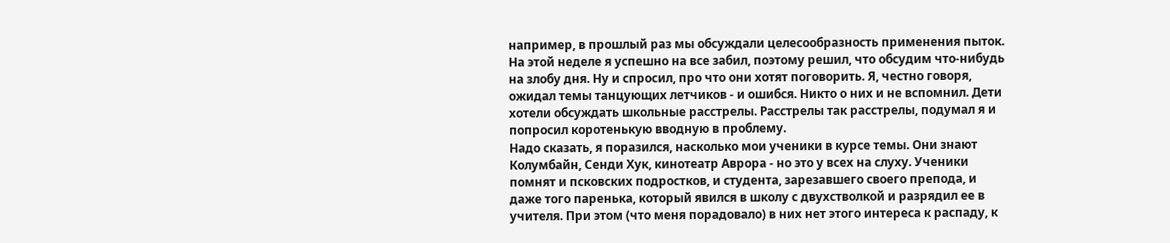например, в прошлый раз мы обсуждали целесообразность применения пыток.
На этой неделе я успешно на все забил, поэтому решил, что обсудим что-нибудь на злобу дня. Ну и спросил, про что они хотят поговорить. Я, честно говоря, ожидал темы танцующих летчиков - и ошибся. Никто о них и не вспомнил. Дети хотели обсуждать школьные расстрелы. Расстрелы так расстрелы, подумал я и попросил коротенькую вводную в проблему.
Надо сказать, я поразился, насколько мои ученики в курсе темы. Они знают Колумбайн, Сенди Хук, кинотеатр Аврора - но это у всех на слуху. Ученики помнят и псковских подростков, и студента, зарезавшего своего препода, и даже того паренька, который явился в школу с двухстволкой и разрядил ее в учителя. При этом (что меня порадовало) в них нет этого интереса к распаду, к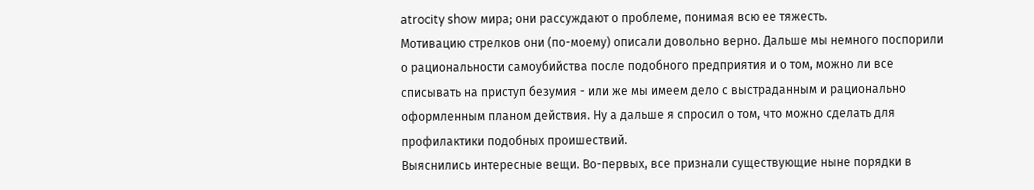atrocity show мира; они рассуждают о проблеме, понимая всю ее тяжесть.
Мотивацию стрелков они (по-моему) описали довольно верно. Дальше мы немного поспорили о рациональности самоубийства после подобного предприятия и о том, можно ли все списывать на приступ безумия - или же мы имеем дело с выстраданным и рационально оформленным планом действия. Ну а дальше я спросил о том, что можно сделать для профилактики подобных проишествий.
Выяснились интересные вещи. Во-первых, все признали существующие ныне порядки в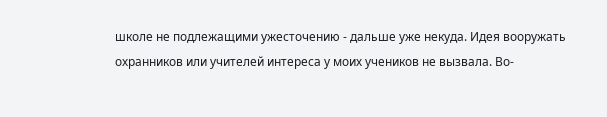школе не подлежащими ужесточению - дальше уже некуда. Идея вооружать охранников или учителей интереса у моих учеников не вызвала. Во-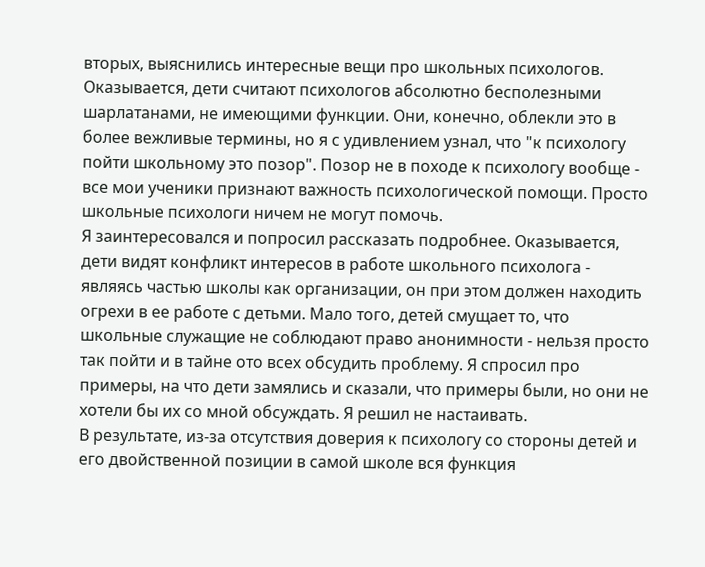вторых, выяснились интересные вещи про школьных психологов.
Оказывается, дети считают психологов абсолютно бесполезными шарлатанами, не имеющими функции. Они, конечно, облекли это в более вежливые термины, но я с удивлением узнал, что "к психологу пойти школьному это позор". Позор не в походе к психологу вообще - все мои ученики признают важность психологической помощи. Просто школьные психологи ничем не могут помочь.
Я заинтересовался и попросил рассказать подробнее. Оказывается, дети видят конфликт интересов в работе школьного психолога - являясь частью школы как организации, он при этом должен находить огрехи в ее работе с детьми. Мало того, детей смущает то, что школьные служащие не соблюдают право анонимности - нельзя просто так пойти и в тайне ото всех обсудить проблему. Я спросил про примеры, на что дети замялись и сказали, что примеры были, но они не хотели бы их со мной обсуждать. Я решил не настаивать.
В результате, из-за отсутствия доверия к психологу со стороны детей и его двойственной позиции в самой школе вся функция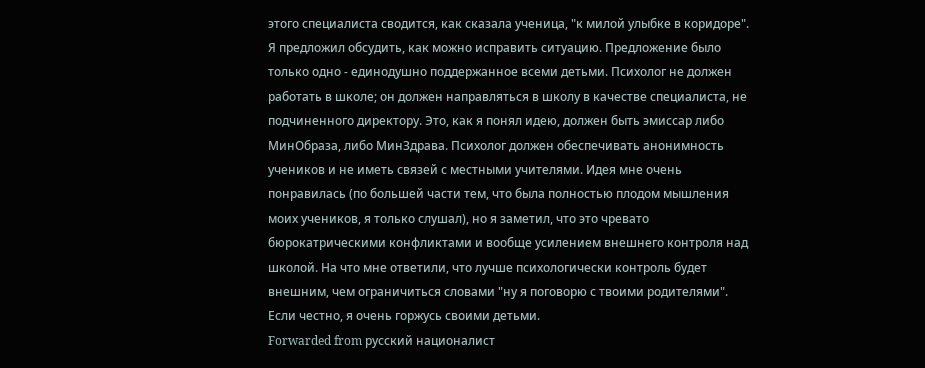этого специалиста сводится, как сказала ученица, "к милой улыбке в коридоре".
Я предложил обсудить, как можно исправить ситуацию. Предложение было только одно - единодушно поддержанное всеми детьми. Психолог не должен работать в школе; он должен направляться в школу в качестве специалиста, не подчиненного директору. Это, как я понял идею, должен быть эмиссар либо МинОбраза, либо МинЗдрава. Психолог должен обеспечивать анонимность учеников и не иметь связей с местными учителями. Идея мне очень понравилась (по большей части тем, что была полностью плодом мышления моих учеников, я только слушал), но я заметил, что это чревато бюрокатрическими конфликтами и вообще усилением внешнего контроля над школой. На что мне ответили, что лучше психологически контроль будет внешним, чем ограничиться словами "ну я поговорю с твоими родителями".
Если честно, я очень горжусь своими детьми.
Forwarded from русский националист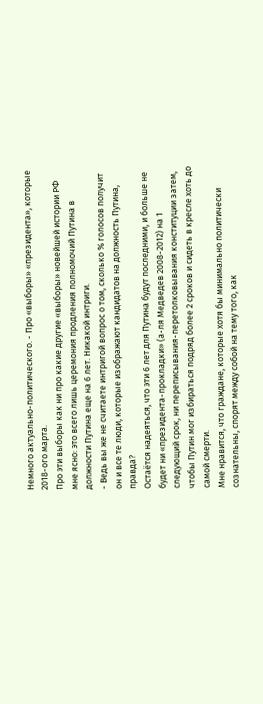Немного актуально-политического. - Про «выборы» «президента», которые 2018-ого марта.
Про эти выборы как ни про какие другие «выборы» новейшей истории РФ мне ясно: это всего лишь церемония продления полномочий Путина в должности Путина еще на 6 лет. Никакой интриги.
- Ведь вы же не считаете интригой вопрос о том, сколько % голосов получит он и все те люди, которые изображают кандидатов на должность Путина, правда?
Остаётся надеяться, что эти 6 лет для Путина будут последними, и больше не будет ни «президента-прокладки» (а-ля Медведев 2008-2012) на 1 следующий срок, ни переписывания-перетолковывания конституции затем, чтобы Путин мог избираться подряд более 2 сроков и сидеть в кресле хоть до самой смерти.
Мне нравится, что граждане, которые хотя бы минимально политически сознательны, спорят между собой на тему того, как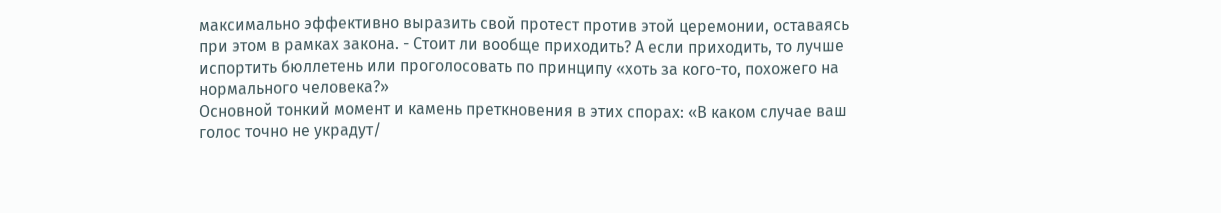максимально эффективно выразить свой протест против этой церемонии, оставаясь при этом в рамках закона. - Стоит ли вообще приходить? А если приходить, то лучше испортить бюллетень или проголосовать по принципу «хоть за кого-то, похожего на нормального человека?»
Основной тонкий момент и камень преткновения в этих спорах: «В каком случае ваш голос точно не украдут/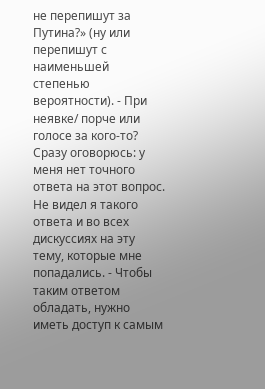не перепишут за Путина?» (ну или перепишут с наименьшей степенью вероятности). - При неявке/ порче или голосе за кого-то?
Сразу оговорюсь: у меня нет точного ответа на этот вопрос. Не видел я такого ответа и во всех дискуссиях на эту тему, которые мне попадались. - Чтобы таким ответом обладать, нужно иметь доступ к самым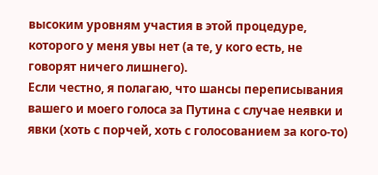высоким уровням участия в этой процедуре, которого у меня увы нет (а те, у кого есть, не говорят ничего лишнего).
Если честно, я полагаю, что шансы переписывания вашего и моего голоса за Путина с случае неявки и явки (хоть с порчей, хоть с голосованием за кого-то)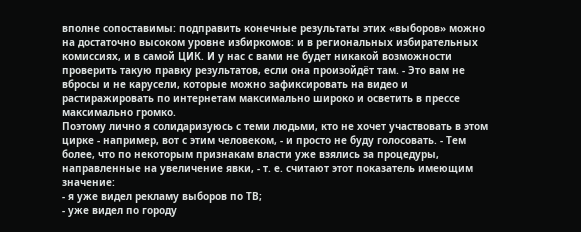вполне сопоставимы: подправить конечные результаты этих «выборов» можно на достаточно высоком уровне избиркомов: и в региональных избирательных комиссиях, и в самой ЦИК. И у нас с вами не будет никакой возможности проверить такую правку результатов, если она произойдёт там. - Это вам не вбросы и не карусели, которые можно зафиксировать на видео и растиражировать по интернетам максимально широко и осветить в прессе максимально громко.
Поэтому лично я солидаризуюсь с теми людьми, кто не хочет участвовать в этом цирке - например, вот с этим человеком, - и просто не буду голосовать. - Тем более, что по некоторым признакам власти уже взялись за процедуры, направленные на увеличение явки, - т. е. считают этот показатель имеющим значение:
- я уже видел рекламу выборов по ТВ;
- уже видел по городу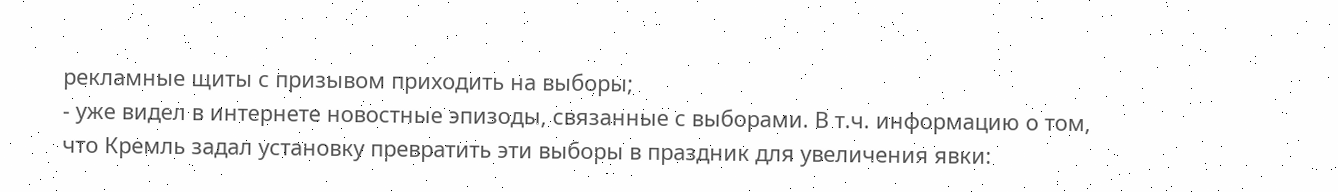рекламные щиты с призывом приходить на выборы;
- уже видел в интернете новостные эпизоды, связанные с выборами. В т.ч. информацию о том, что Кремль задал установку превратить эти выборы в праздник для увеличения явки: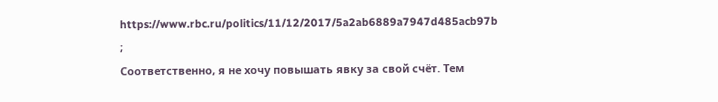https://www.rbc.ru/politics/11/12/2017/5a2ab6889a7947d485acb97b ;
Соответственно, я не хочу повышать явку за свой счёт. Тем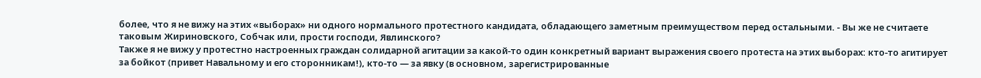более, что я не вижу на этих «выборах» ни одного нормального протестного кандидата, обладающего заметным преимуществом перед остальными. - Вы же не считаете таковым Жириновского, Собчак или, прости господи, Явлинского?
Также я не вижу у протестно настроенных граждан солидарной агитации за какой-то один конкретный вариант выражения своего протеста на этих выборах: кто-то агитирует за бойкот (привет Навальному и его сторонникам!), кто-то — за явку (в основном, зарегистрированные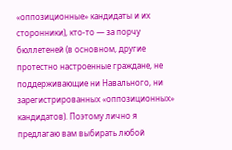«оппозиционные» кандидаты и их сторонники), кто-то — за порчу бюллетеней (в основном, другие протестно настроенные граждане, не поддерживающие ни Навального, ни зарегистрированных «оппозиционных» кандидатов). Поэтому лично я предлагаю вам выбирать любой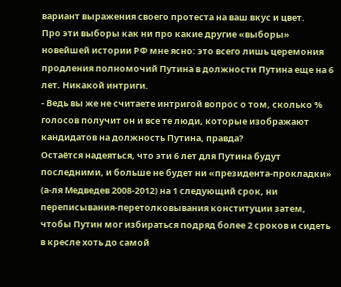вариант выражения своего протеста на ваш вкус и цвет.
Про эти выборы как ни про какие другие «выборы» новейшей истории РФ мне ясно: это всего лишь церемония продления полномочий Путина в должности Путина еще на 6 лет. Никакой интриги.
- Ведь вы же не считаете интригой вопрос о том, сколько % голосов получит он и все те люди, которые изображают кандидатов на должность Путина, правда?
Остаётся надеяться, что эти 6 лет для Путина будут последними, и больше не будет ни «президента-прокладки» (а-ля Медведев 2008-2012) на 1 следующий срок, ни переписывания-перетолковывания конституции затем, чтобы Путин мог избираться подряд более 2 сроков и сидеть в кресле хоть до самой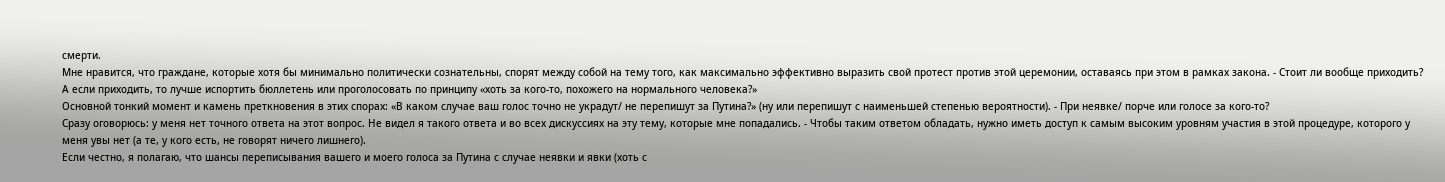смерти.
Мне нравится, что граждане, которые хотя бы минимально политически сознательны, спорят между собой на тему того, как максимально эффективно выразить свой протест против этой церемонии, оставаясь при этом в рамках закона. - Стоит ли вообще приходить? А если приходить, то лучше испортить бюллетень или проголосовать по принципу «хоть за кого-то, похожего на нормального человека?»
Основной тонкий момент и камень преткновения в этих спорах: «В каком случае ваш голос точно не украдут/ не перепишут за Путина?» (ну или перепишут с наименьшей степенью вероятности). - При неявке/ порче или голосе за кого-то?
Сразу оговорюсь: у меня нет точного ответа на этот вопрос. Не видел я такого ответа и во всех дискуссиях на эту тему, которые мне попадались. - Чтобы таким ответом обладать, нужно иметь доступ к самым высоким уровням участия в этой процедуре, которого у меня увы нет (а те, у кого есть, не говорят ничего лишнего).
Если честно, я полагаю, что шансы переписывания вашего и моего голоса за Путина с случае неявки и явки (хоть с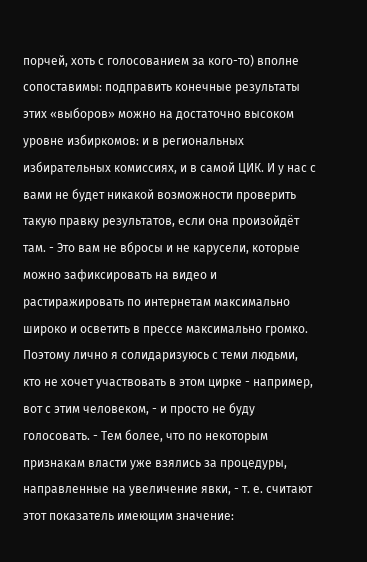порчей, хоть с голосованием за кого-то) вполне сопоставимы: подправить конечные результаты этих «выборов» можно на достаточно высоком уровне избиркомов: и в региональных избирательных комиссиях, и в самой ЦИК. И у нас с вами не будет никакой возможности проверить такую правку результатов, если она произойдёт там. - Это вам не вбросы и не карусели, которые можно зафиксировать на видео и растиражировать по интернетам максимально широко и осветить в прессе максимально громко.
Поэтому лично я солидаризуюсь с теми людьми, кто не хочет участвовать в этом цирке - например, вот с этим человеком, - и просто не буду голосовать. - Тем более, что по некоторым признакам власти уже взялись за процедуры, направленные на увеличение явки, - т. е. считают этот показатель имеющим значение: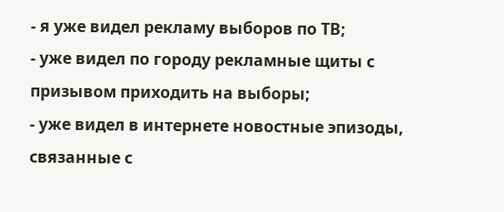- я уже видел рекламу выборов по ТВ;
- уже видел по городу рекламные щиты с призывом приходить на выборы;
- уже видел в интернете новостные эпизоды, связанные с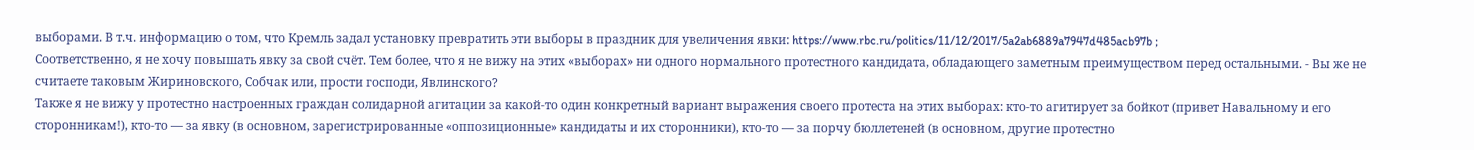выборами. В т.ч. информацию о том, что Кремль задал установку превратить эти выборы в праздник для увеличения явки: https://www.rbc.ru/politics/11/12/2017/5a2ab6889a7947d485acb97b ;
Соответственно, я не хочу повышать явку за свой счёт. Тем более, что я не вижу на этих «выборах» ни одного нормального протестного кандидата, обладающего заметным преимуществом перед остальными. - Вы же не считаете таковым Жириновского, Собчак или, прости господи, Явлинского?
Также я не вижу у протестно настроенных граждан солидарной агитации за какой-то один конкретный вариант выражения своего протеста на этих выборах: кто-то агитирует за бойкот (привет Навальному и его сторонникам!), кто-то — за явку (в основном, зарегистрированные «оппозиционные» кандидаты и их сторонники), кто-то — за порчу бюллетеней (в основном, другие протестно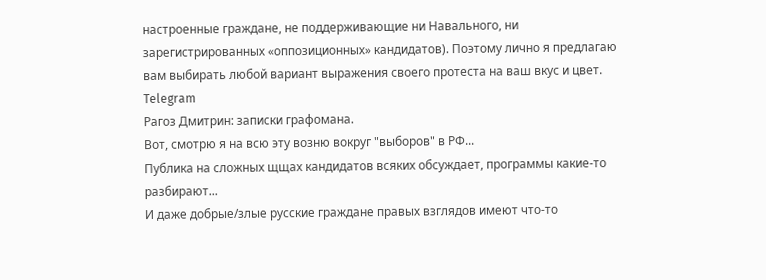настроенные граждане, не поддерживающие ни Навального, ни зарегистрированных «оппозиционных» кандидатов). Поэтому лично я предлагаю вам выбирать любой вариант выражения своего протеста на ваш вкус и цвет.
Telegram
Рагоз Дмитрин: записки графомана.
Вот, смотрю я на всю эту возню вокруг "выборов" в РФ...
Публика на сложных щщах кандидатов всяких обсуждает, программы какие-то разбирают...
И даже добрые/злые русские граждане правых взглядов имеют что-то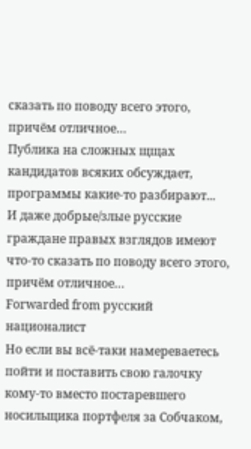сказать по поводу всего этого, причём отличное…
Публика на сложных щщах кандидатов всяких обсуждает, программы какие-то разбирают...
И даже добрые/злые русские граждане правых взглядов имеют что-то сказать по поводу всего этого, причём отличное…
Forwarded from русский националист
Но если вы всё-таки намереваетесь пойти и поставить свою галочку кому-то вместо постаревшего носильщика портфеля за Собчаком,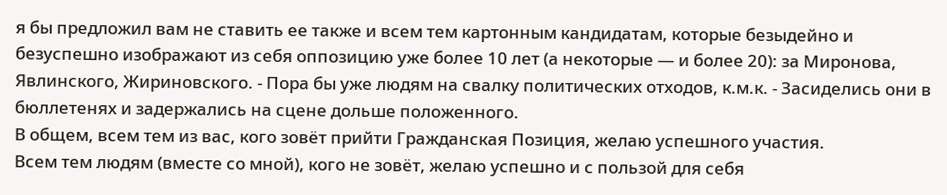я бы предложил вам не ставить ее также и всем тем картонным кандидатам, которые безыдейно и безуспешно изображают из себя оппозицию уже более 10 лет (а некоторые — и более 20): за Миронова, Явлинского, Жириновского. - Пора бы уже людям на свалку политических отходов, к.м.к. - Засиделись они в бюллетенях и задержались на сцене дольше положенного.
В общем, всем тем из вас, кого зовёт прийти Гражданская Позиция, желаю успешного участия.
Всем тем людям (вместе со мной), кого не зовёт, желаю успешно и с пользой для себя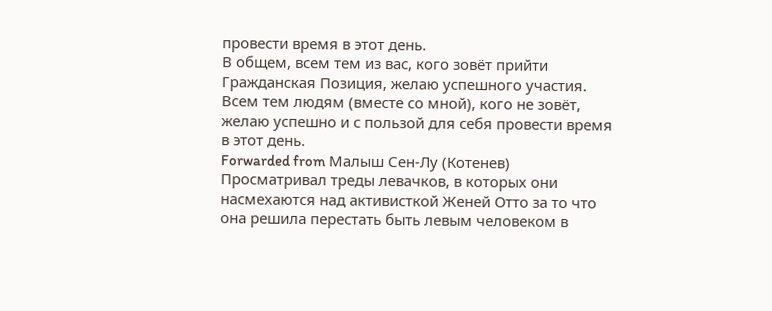провести время в этот день.
В общем, всем тем из вас, кого зовёт прийти Гражданская Позиция, желаю успешного участия.
Всем тем людям (вместе со мной), кого не зовёт, желаю успешно и с пользой для себя провести время в этот день.
Forwarded from Малыш Сен-Лу (Котенев)
Просматривал треды левачков, в которых они насмехаются над активисткой Женей Отто за то что она решила перестать быть левым человеком в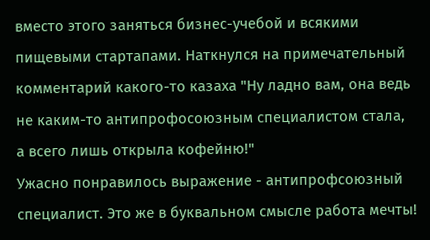вместо этого заняться бизнес-учебой и всякими пищевыми стартапами. Наткнулся на примечательный комментарий какого-то казаха "Ну ладно вам, она ведь не каким-то антипрофосоюзным специалистом стала, а всего лишь открыла кофейню!"
Ужасно понравилось выражение - антипрофсоюзный специалист. Это же в буквальном смысле работа мечты!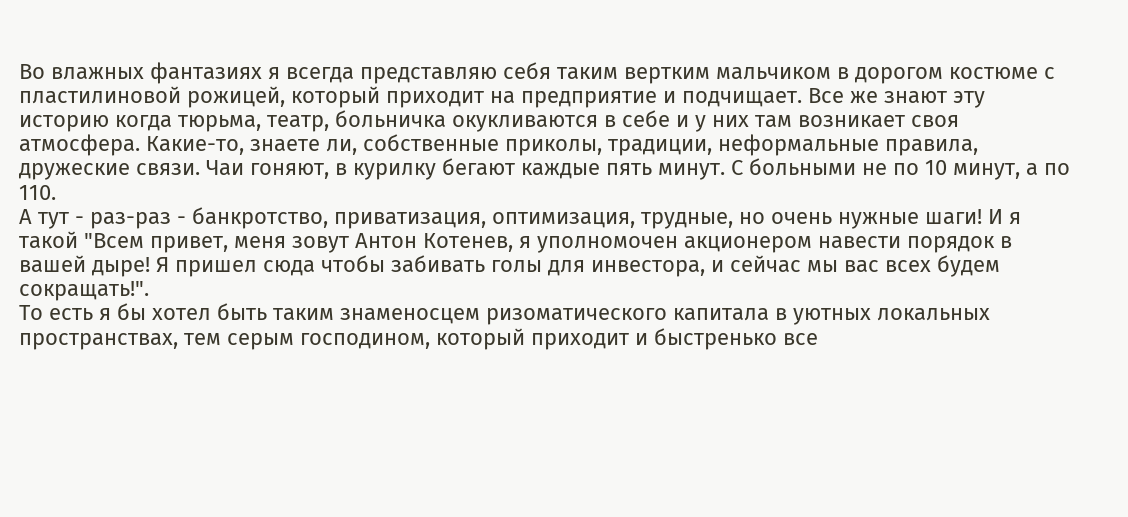Во влажных фантазиях я всегда представляю себя таким вертким мальчиком в дорогом костюме с пластилиновой рожицей, который приходит на предприятие и подчищает. Все же знают эту историю когда тюрьма, театр, больничка окукливаются в себе и у них там возникает своя атмосфера. Какие-то, знаете ли, собственные приколы, традиции, неформальные правила, дружеские связи. Чаи гоняют, в курилку бегают каждые пять минут. С больными не по 10 минут, а по 110.
А тут - раз-раз - банкротство, приватизация, оптимизация, трудные, но очень нужные шаги! И я такой "Всем привет, меня зовут Антон Котенев, я уполномочен акционером навести порядок в вашей дыре! Я пришел сюда чтобы забивать голы для инвестора, и сейчас мы вас всех будем сокращать!".
То есть я бы хотел быть таким знаменосцем ризоматического капитала в уютных локальных пространствах, тем серым господином, который приходит и быстренько все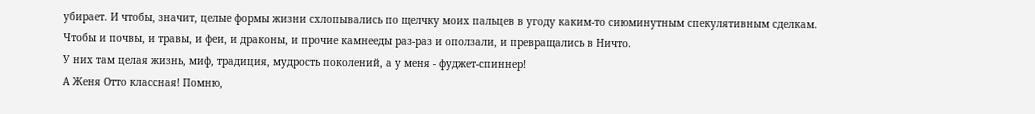убирает. И чтобы, значит, целые формы жизни схлопывались по щелчку моих пальцев в угоду каким-то сиюминутным спекулятивным сделкам. Чтобы и почвы, и травы, и феи, и драконы, и прочие камнееды раз-раз и оползали, и превращались в Ничто.
У них там целая жизнь, миф, традиция, мудрость поколений, а у меня - фуджет-спиннер!
А Женя Отто классная! Помню,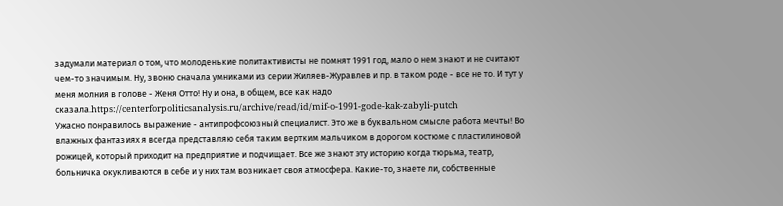задумали материал о том, что молоденькие политактивисты не помнят 1991 год, мало о нем знают и не считают чем-то значимым. Ну, звоню сначала умниками из серии Жиляев-Журавлев и пр. в таком роде - все не то. И тут у меня молния в голове - Женя Отто! Ну и она, в общем, все как надо сказала.https://centerforpoliticsanalysis.ru/archive/read/id/mif-o-1991-gode-kak-zabyli-putch
Ужасно понравилось выражение - антипрофсоюзный специалист. Это же в буквальном смысле работа мечты! Во влажных фантазиях я всегда представляю себя таким вертким мальчиком в дорогом костюме с пластилиновой рожицей, который приходит на предприятие и подчищает. Все же знают эту историю когда тюрьма, театр, больничка окукливаются в себе и у них там возникает своя атмосфера. Какие-то, знаете ли, собственные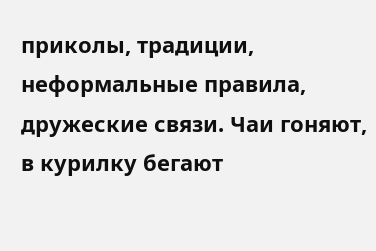приколы, традиции, неформальные правила, дружеские связи. Чаи гоняют, в курилку бегают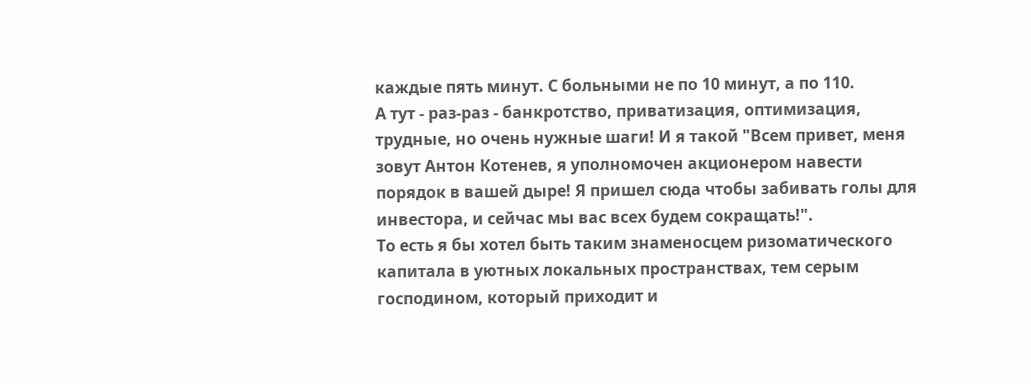каждые пять минут. С больными не по 10 минут, а по 110.
А тут - раз-раз - банкротство, приватизация, оптимизация, трудные, но очень нужные шаги! И я такой "Всем привет, меня зовут Антон Котенев, я уполномочен акционером навести порядок в вашей дыре! Я пришел сюда чтобы забивать голы для инвестора, и сейчас мы вас всех будем сокращать!".
То есть я бы хотел быть таким знаменосцем ризоматического капитала в уютных локальных пространствах, тем серым господином, который приходит и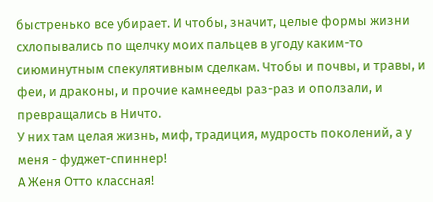быстренько все убирает. И чтобы, значит, целые формы жизни схлопывались по щелчку моих пальцев в угоду каким-то сиюминутным спекулятивным сделкам. Чтобы и почвы, и травы, и феи, и драконы, и прочие камнееды раз-раз и оползали, и превращались в Ничто.
У них там целая жизнь, миф, традиция, мудрость поколений, а у меня - фуджет-спиннер!
А Женя Отто классная!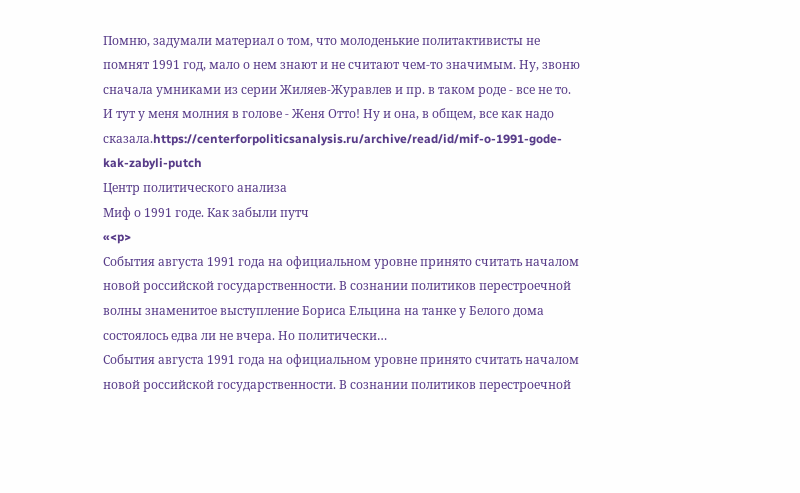Помню, задумали материал о том, что молоденькие политактивисты не помнят 1991 год, мало о нем знают и не считают чем-то значимым. Ну, звоню сначала умниками из серии Жиляев-Журавлев и пр. в таком роде - все не то. И тут у меня молния в голове - Женя Отто! Ну и она, в общем, все как надо сказала.https://centerforpoliticsanalysis.ru/archive/read/id/mif-o-1991-gode-kak-zabyli-putch
Центр политического анализа
Миф о 1991 годе. Как забыли путч
«<p>
События августа 1991 года на официальном уровне принято считать началом новой российской государственности. В сознании политиков перестроечной волны знаменитое выступление Бориса Ельцина на танке у Белого дома состоялось едва ли не вчера. Но политически…
События августа 1991 года на официальном уровне принято считать началом новой российской государственности. В сознании политиков перестроечной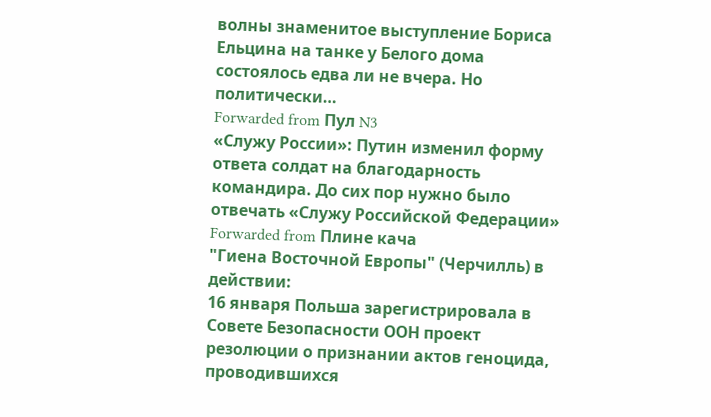волны знаменитое выступление Бориса Ельцина на танке у Белого дома состоялось едва ли не вчера. Но политически…
Forwarded from Пул N3
«Служу России»: Путин изменил форму ответа солдат на благодарность командира. До сих пор нужно было отвечать «Служу Российской Федерации»
Forwarded from Плине кача
"Гиена Восточной Европы" (Черчилль) в действии:
16 января Польша зарегистрировала в Совете Безопасности ООН проект резолюции о признании актов геноцида, проводившихся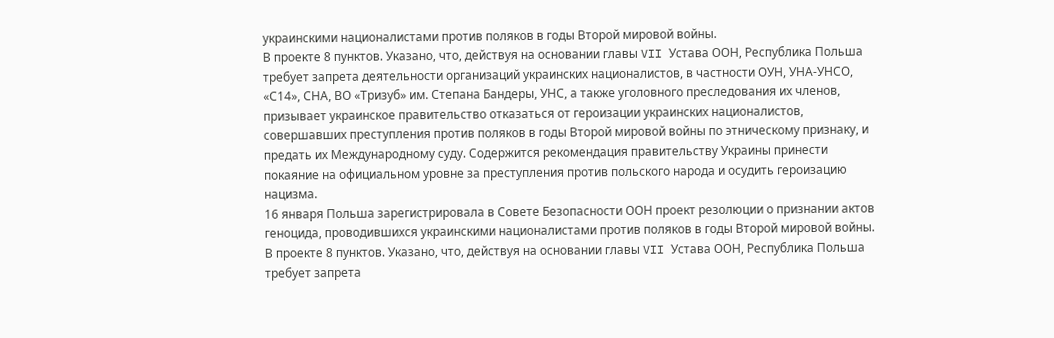украинскими националистами против поляков в годы Второй мировой войны.
В проекте 8 пунктов. Указано, что, действуя на основании главы VII Устава ООН, Республика Польша требует запрета деятельности организаций украинских националистов, в частности ОУН, УНА-УНСО, «С14», СНА, ВО «Тризуб» им. Степана Бандеры, УНС, а также уголовного преследования их членов, призывает украинское правительство отказаться от героизации украинских националистов, совершавших преступления против поляков в годы Второй мировой войны по этническому признаку, и предать их Международному суду. Содержится рекомендация правительству Украины принести покаяние на официальном уровне за преступления против польского народа и осудить героизацию нацизма.
16 января Польша зарегистрировала в Совете Безопасности ООН проект резолюции о признании актов геноцида, проводившихся украинскими националистами против поляков в годы Второй мировой войны.
В проекте 8 пунктов. Указано, что, действуя на основании главы VII Устава ООН, Республика Польша требует запрета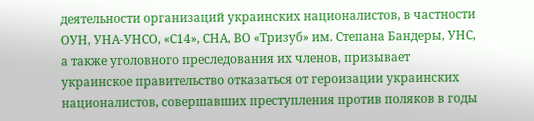деятельности организаций украинских националистов, в частности ОУН, УНА-УНСО, «С14», СНА, ВО «Тризуб» им. Степана Бандеры, УНС, а также уголовного преследования их членов, призывает украинское правительство отказаться от героизации украинских националистов, совершавших преступления против поляков в годы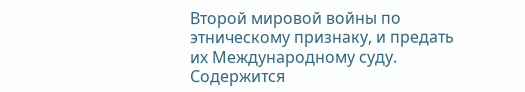Второй мировой войны по этническому признаку, и предать их Международному суду. Содержится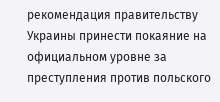рекомендация правительству Украины принести покаяние на официальном уровне за преступления против польского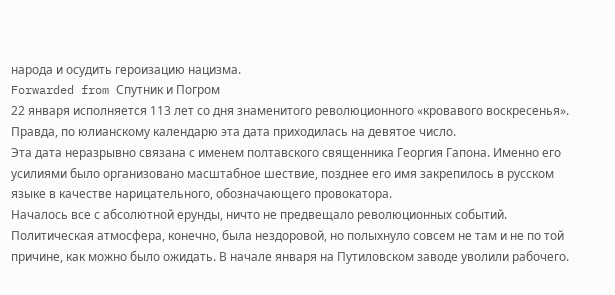народа и осудить героизацию нацизма.
Forwarded from Спутник и Погром
22 января исполняется 113 лет со дня знаменитого революционного «кровавого воскресенья». Правда, по юлианскому календарю эта дата приходилась на девятое число.
Эта дата неразрывно связана с именем полтавского священника Георгия Гапона. Именно его усилиями было организовано масштабное шествие, позднее его имя закрепилось в русском языке в качестве нарицательного, обозначающего провокатора.
Началось все с абсолютной ерунды, ничто не предвещало революционных событий. Политическая атмосфера, конечно, была нездоровой, но полыхнуло совсем не там и не по той причине, как можно было ожидать. В начале января на Путиловском заводе уволили рабочего.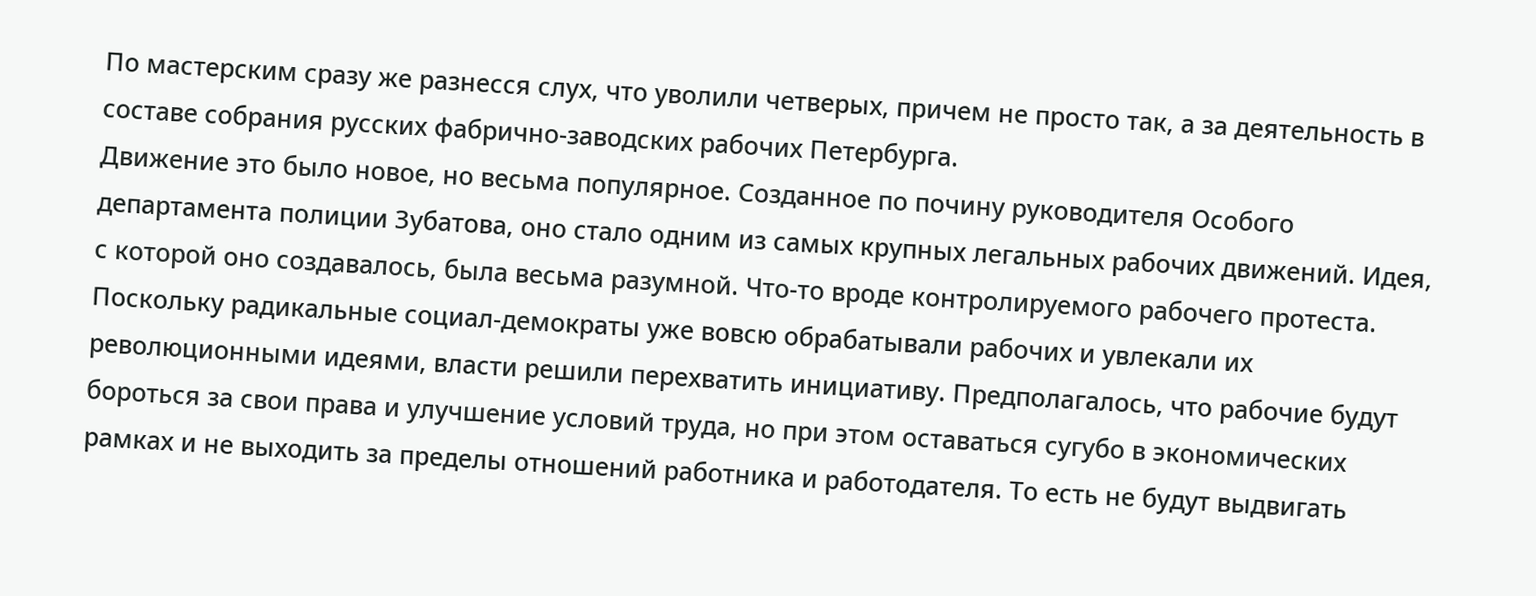По мастерским сразу же разнесся слух, что уволили четверых, причем не просто так, а за деятельность в составе собрания русских фабрично-заводских рабочих Петербурга.
Движение это было новое, но весьма популярное. Созданное по почину руководителя Особого департамента полиции Зубатова, оно стало одним из самых крупных легальных рабочих движений. Идея, с которой оно создавалось, была весьма разумной. Что-то вроде контролируемого рабочего протеста.
Поскольку радикальные социал-демократы уже вовсю обрабатывали рабочих и увлекали их революционными идеями, власти решили перехватить инициативу. Предполагалось, что рабочие будут бороться за свои права и улучшение условий труда, но при этом оставаться сугубо в экономических рамках и не выходить за пределы отношений работника и работодателя. То есть не будут выдвигать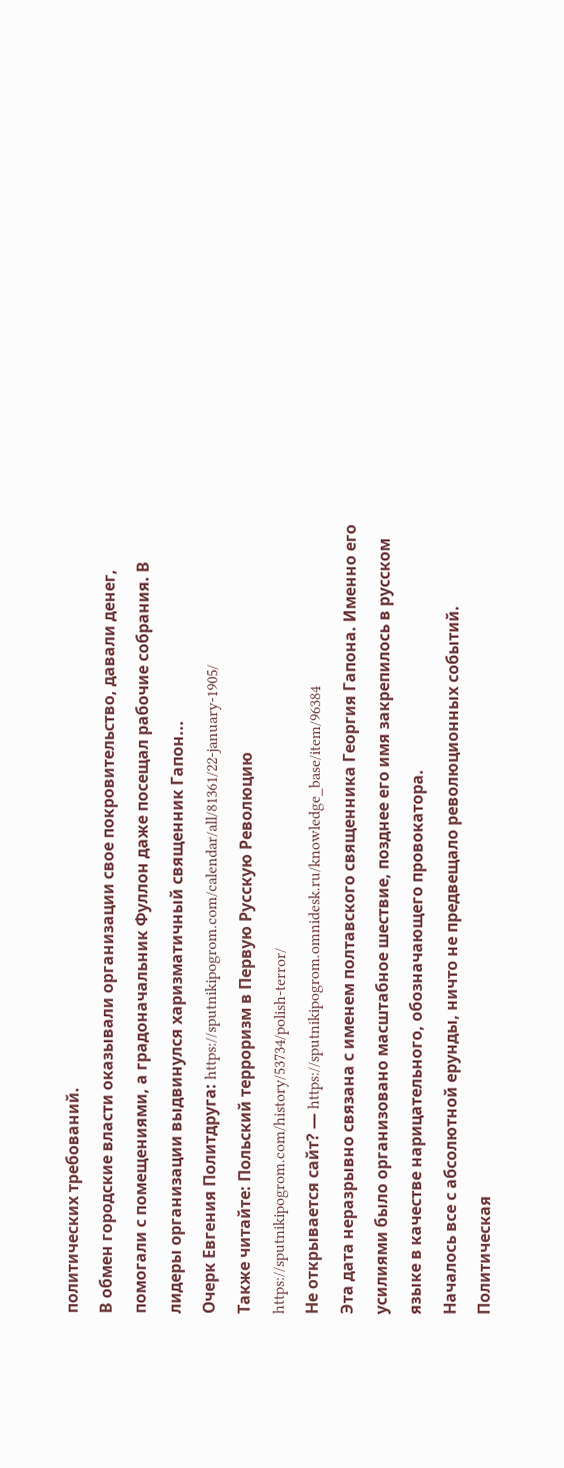политических требований.
В обмен городские власти оказывали организации свое покровительство, давали денег, помогали с помещениями, а градоначальник Фуллон даже посещал рабочие собрания. В лидеры организации выдвинулся харизматичный священник Гапон...
Очерк Евгения Политдруга: https://sputnikipogrom.com/calendar/all/81361/22-january-1905/
Также читайте: Польский терроризм в Первую Русскую Революцию https://sputnikipogrom.com/history/53734/polish-terror/
Не открывается сайт? — https://sputnikipogrom.omnidesk.ru/knowledge_base/item/96384
Эта дата неразрывно связана с именем полтавского священника Георгия Гапона. Именно его усилиями было организовано масштабное шествие, позднее его имя закрепилось в русском языке в качестве нарицательного, обозначающего провокатора.
Началось все с абсолютной ерунды, ничто не предвещало революционных событий. Политическая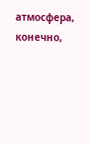атмосфера, конечно,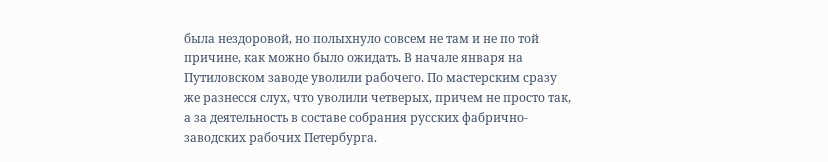была нездоровой, но полыхнуло совсем не там и не по той причине, как можно было ожидать. В начале января на Путиловском заводе уволили рабочего. По мастерским сразу же разнесся слух, что уволили четверых, причем не просто так, а за деятельность в составе собрания русских фабрично-заводских рабочих Петербурга.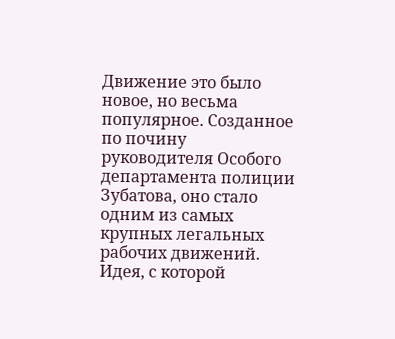Движение это было новое, но весьма популярное. Созданное по почину руководителя Особого департамента полиции Зубатова, оно стало одним из самых крупных легальных рабочих движений. Идея, с которой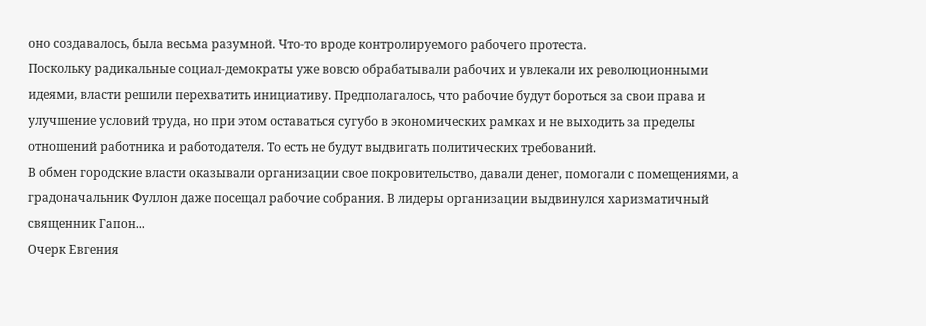оно создавалось, была весьма разумной. Что-то вроде контролируемого рабочего протеста.
Поскольку радикальные социал-демократы уже вовсю обрабатывали рабочих и увлекали их революционными идеями, власти решили перехватить инициативу. Предполагалось, что рабочие будут бороться за свои права и улучшение условий труда, но при этом оставаться сугубо в экономических рамках и не выходить за пределы отношений работника и работодателя. То есть не будут выдвигать политических требований.
В обмен городские власти оказывали организации свое покровительство, давали денег, помогали с помещениями, а градоначальник Фуллон даже посещал рабочие собрания. В лидеры организации выдвинулся харизматичный священник Гапон...
Очерк Евгения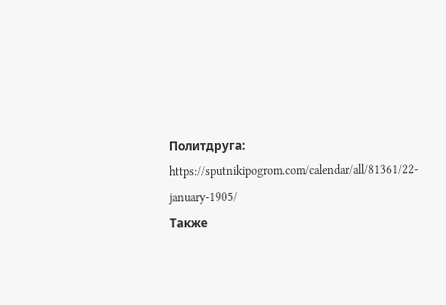Политдруга: https://sputnikipogrom.com/calendar/all/81361/22-january-1905/
Также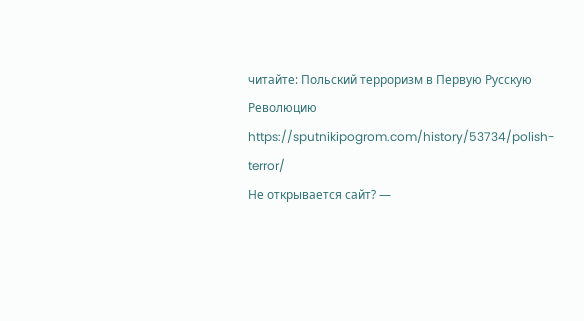читайте: Польский терроризм в Первую Русскую Революцию https://sputnikipogrom.com/history/53734/polish-terror/
Не открывается сайт? —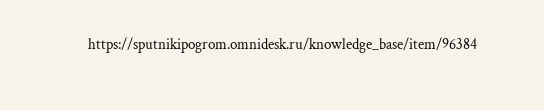https://sputnikipogrom.omnidesk.ru/knowledge_base/item/96384